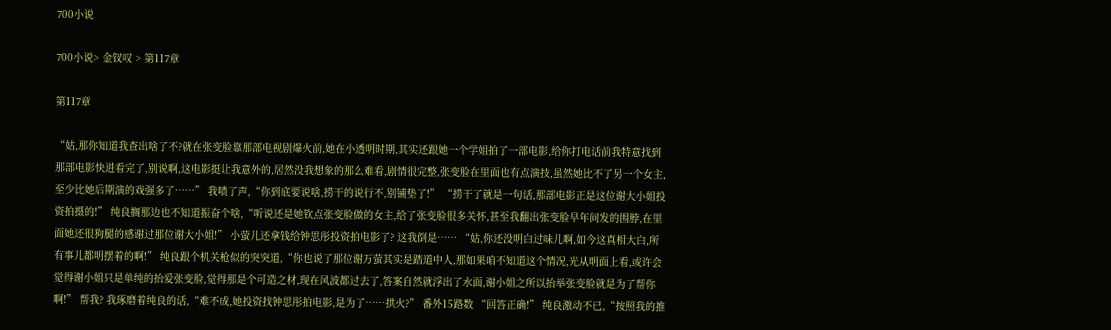700小说

700小说> 金钗叹 > 第117章

第117章

“姑,那你知道我查出啥了不?就在张变脸靠那部电视剧爆火前,她在小透明时期,其实还跟她一个学姐拍了一部电影,给你打电话前我特意找到那部电影快进看完了,别说啊,这电影挺让我意外的,居然没我想象的那么难看,剧情很完整,张变脸在里面也有点演技,虽然她比不了另一个女主,至少比她后期演的戏强多了……” 我啧了声,“你到底要说啥,捞干的说行不,别铺垫了!” “捞干了就是一句话,那部电影正是这位谢大小姐投资拍摄的!” 纯良搁那边也不知道振奋个啥,“听说还是她钦点张变脸做的女主,给了张变脸很多关怀,甚至我翻出张变脸早年间发的围脖,在里面她还很狗腿的感谢过那位谢大小姐!” 小萤儿还拿钱给钟思彤投资拍电影了? 这我倒是…… “姑,你还没明白过味儿啊,如今这真相大白,所有事儿都明摆着的啊!” 纯良跟个机关枪似的突突道,“你也说了那位谢万萤其实是踏道中人,那如果咱不知道这个情况,光从明面上看,或许会觉得谢小姐只是单纯的抬爱张变脸,觉得那是个可造之材,现在风波都过去了,答案自然就浮出了水面,谢小姐之所以抬举张变脸就是为了帮你啊!” 帮我? 我琢磨着纯良的话,“难不成,她投资找钟思彤拍电影,是为了……拱火?” 番外15路数 “回答正确!” 纯良激动不已,“按照我的推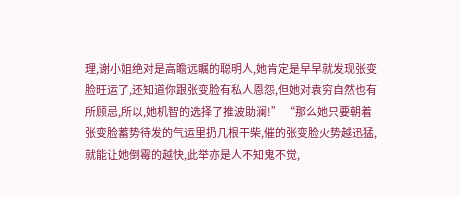理,谢小姐绝对是高瞻远瞩的聪明人,她肯定是早早就发现张变脸旺运了,还知道你跟张变脸有私人恩怨,但她对袁穷自然也有所顾忌,所以,她机智的选择了推波助澜!” “那么她只要朝着张变脸蓄势待发的气运里扔几根干柴,催的张变脸火势越迅猛,就能让她倒霉的越快,此举亦是人不知鬼不觉,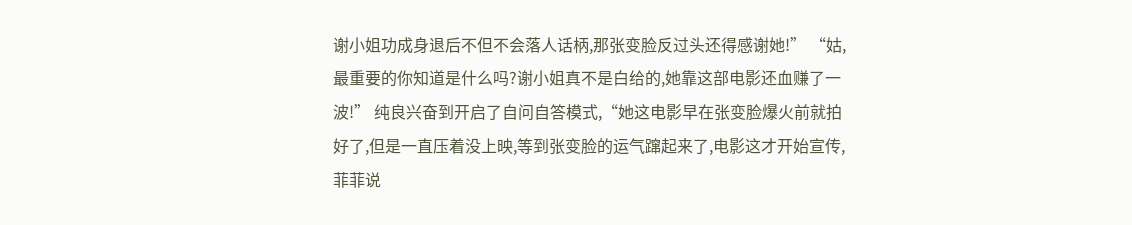谢小姐功成身退后不但不会落人话柄,那张变脸反过头还得感谢她!” “姑,最重要的你知道是什么吗?谢小姐真不是白给的,她靠这部电影还血赚了一波!” 纯良兴奋到开启了自问自答模式,“她这电影早在张变脸爆火前就拍好了,但是一直压着没上映,等到张变脸的运气蹿起来了,电影这才开始宣传,菲菲说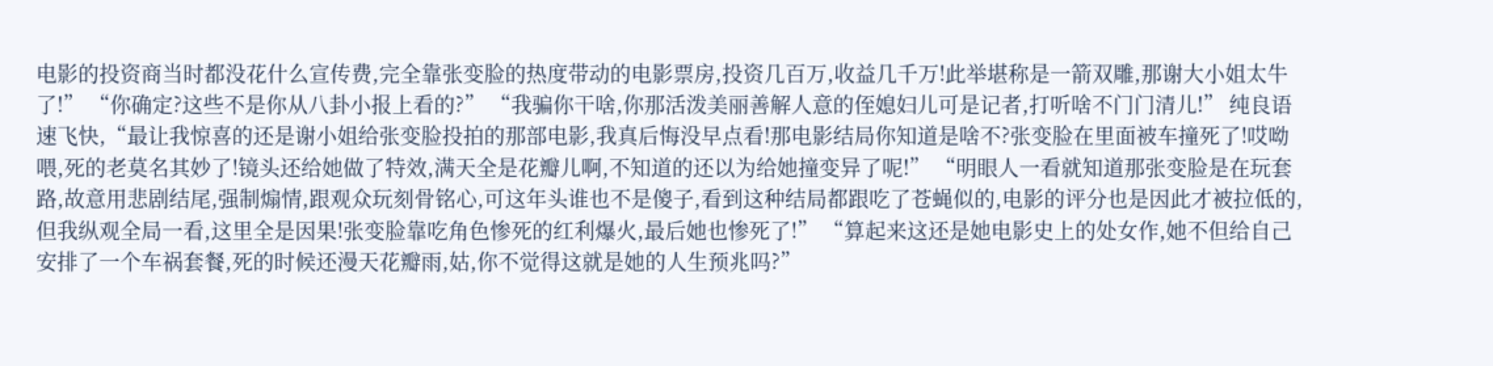电影的投资商当时都没花什么宣传费,完全靠张变脸的热度带动的电影票房,投资几百万,收益几千万!此举堪称是一箭双雕,那谢大小姐太牛了!” “你确定?这些不是你从八卦小报上看的?” “我骗你干啥,你那活泼美丽善解人意的侄媳妇儿可是记者,打听啥不门门清儿!” 纯良语速飞快,“最让我惊喜的还是谢小姐给张变脸投拍的那部电影,我真后悔没早点看!那电影结局你知道是啥不?张变脸在里面被车撞死了!哎呦喂,死的老莫名其妙了!镜头还给她做了特效,满天全是花瓣儿啊,不知道的还以为给她撞变异了呢!” “明眼人一看就知道那张变脸是在玩套路,故意用悲剧结尾,强制煽情,跟观众玩刻骨铭心,可这年头谁也不是傻子,看到这种结局都跟吃了苍蝇似的,电影的评分也是因此才被拉低的,但我纵观全局一看,这里全是因果!张变脸靠吃角色惨死的红利爆火,最后她也惨死了!” “算起来这还是她电影史上的处女作,她不但给自己安排了一个车祸套餐,死的时候还漫天花瓣雨,姑,你不觉得这就是她的人生预兆吗?”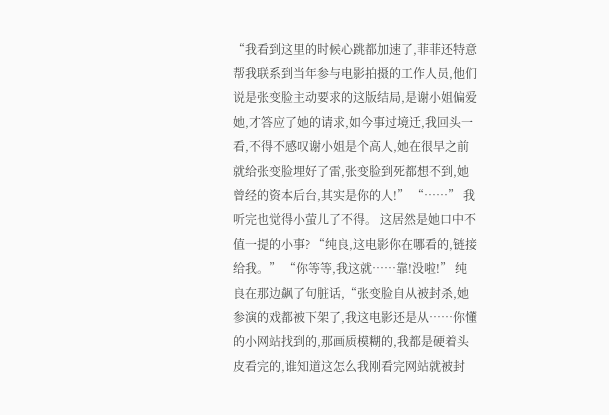“我看到这里的时候心跳都加速了,菲菲还特意帮我联系到当年参与电影拍摄的工作人员,他们说是张变脸主动要求的这版结局,是谢小姐偏爱她,才答应了她的请求,如今事过境迁,我回头一看,不得不感叹谢小姐是个高人,她在很早之前就给张变脸埋好了雷,张变脸到死都想不到,她曾经的资本后台,其实是你的人!” “……” 我听完也觉得小萤儿了不得。 这居然是她口中不值一提的小事? “纯良,这电影你在哪看的,链接给我。” “你等等,我这就……靠!没啦!” 纯良在那边飙了句脏话,“张变脸自从被封杀,她参演的戏都被下架了,我这电影还是从……你懂的小网站找到的,那画质模糊的,我都是硬着头皮看完的,谁知道这怎么我刚看完网站就被封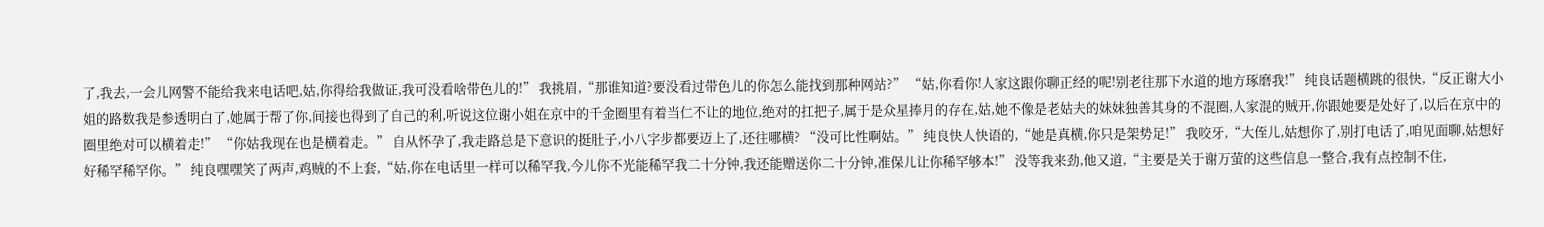了,我去,一会儿网警不能给我来电话吧,姑,你得给我做证,我可没看啥带色儿的!” 我挑眉,“那谁知道?要没看过带色儿的你怎么能找到那种网站?” “姑,你看你!人家这跟你聊正经的呢!别老往那下水道的地方琢磨我!” 纯良话题横跳的很快,“反正谢大小姐的路数我是参透明白了,她属于帮了你,间接也得到了自己的利,听说这位谢小姐在京中的千金圈里有着当仁不让的地位,绝对的扛把子,属于是众星捧月的存在,姑,她不像是老姑夫的妹妹独善其身的不混圈,人家混的贼开,你跟她要是处好了,以后在京中的圈里绝对可以横着走!” “你姑我现在也是横着走。” 自从怀孕了,我走路总是下意识的挺肚子,小八字步都要迈上了,还往哪横? “没可比性啊姑。” 纯良快人快语的,“她是真横,你只是架势足!” 我咬牙,“大侄儿,姑想你了,别打电话了,咱见面聊,姑想好好稀罕稀罕你。” 纯良嘿嘿笑了两声,鸡贼的不上套,“姑,你在电话里一样可以稀罕我,今儿你不光能稀罕我二十分钟,我还能赠送你二十分钟,准保儿让你稀罕够本!” 没等我来劲,他又道,“主要是关于谢万萤的这些信息一整合,我有点控制不住,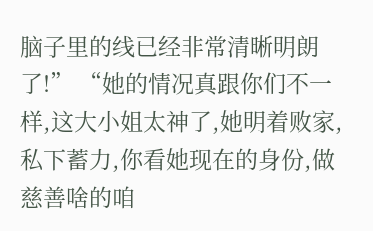脑子里的线已经非常清晰明朗了!” “她的情况真跟你们不一样,这大小姐太神了,她明着败家,私下蓄力,你看她现在的身份,做慈善啥的咱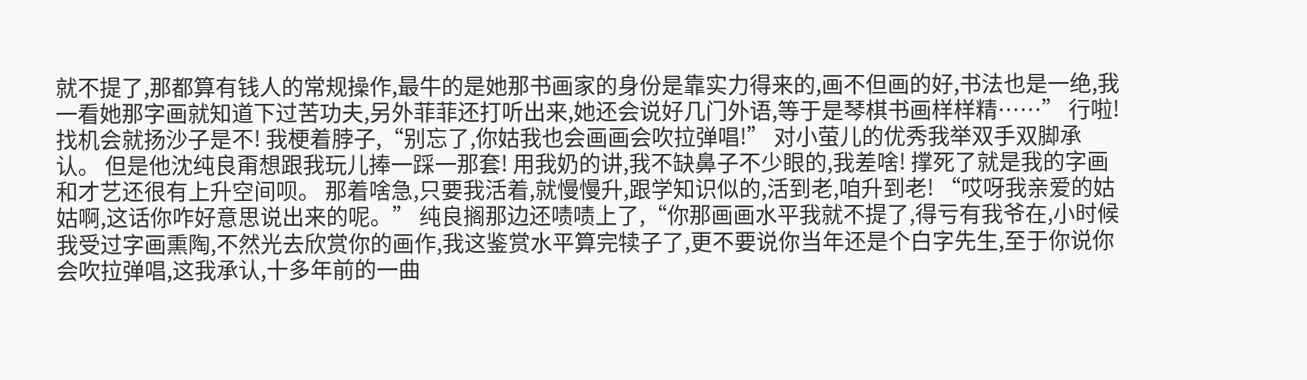就不提了,那都算有钱人的常规操作,最牛的是她那书画家的身份是靠实力得来的,画不但画的好,书法也是一绝,我一看她那字画就知道下过苦功夫,另外菲菲还打听出来,她还会说好几门外语,等于是琴棋书画样样精……” 行啦! 找机会就扬沙子是不! 我梗着脖子,“别忘了,你姑我也会画画会吹拉弹唱!” 对小萤儿的优秀我举双手双脚承认。 但是他沈纯良甭想跟我玩儿捧一踩一那套! 用我奶的讲,我不缺鼻子不少眼的,我差啥! 撑死了就是我的字画和才艺还很有上升空间呗。 那着啥急,只要我活着,就慢慢升,跟学知识似的,活到老,咱升到老! “哎呀我亲爱的姑姑啊,这话你咋好意思说出来的呢。” 纯良搁那边还啧啧上了,“你那画画水平我就不提了,得亏有我爷在,小时候我受过字画熏陶,不然光去欣赏你的画作,我这鉴赏水平算完犊子了,更不要说你当年还是个白字先生,至于你说你会吹拉弹唱,这我承认,十多年前的一曲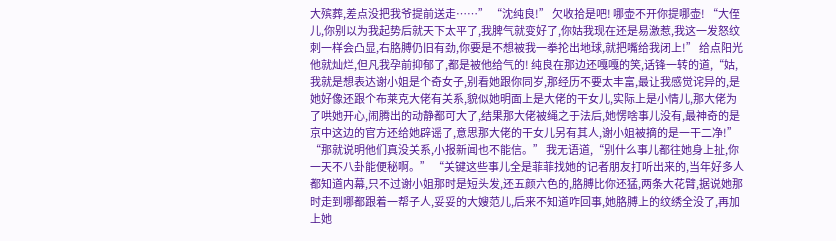大殡葬,差点没把我爷提前送走……” “沈纯良!” 欠收拾是吧! 哪壶不开你提哪壶! “大侄儿,你别以为我起势后就天下太平了,我脾气就变好了,你姑我现在还是易激惹,我这一发怒纹刺一样会凸显,右胳膊仍旧有劲,你要是不想被我一拳抡出地球,就把嘴给我闭上!” 给点阳光他就灿烂,但凡我孕前抑郁了,都是被他给气的! 纯良在那边还嘎嘎的笑,话锋一转的道,“姑,我就是想表达谢小姐是个奇女子,别看她跟你同岁,那经历不要太丰富,最让我感觉诧异的,是她好像还跟个布莱克大佬有关系,貌似她明面上是大佬的干女儿,实际上是小情儿,那大佬为了哄她开心,闹腾出的动静都可大了,结果那大佬被绳之于法后,她愣啥事儿没有,最神奇的是京中这边的官方还给她辟谣了,意思那大佬的干女儿另有其人,谢小姐被摘的是一干二净!” “那就说明他们真没关系,小报新闻也不能信。” 我无语道,“别什么事儿都往她身上扯,你一天不八卦能便秘啊。” “关键这些事儿全是菲菲找她的记者朋友打听出来的,当年好多人都知道内幕,只不过谢小姐那时是短头发,还五颜六色的,胳膊比你还猛,两条大花臂,据说她那时走到哪都跟着一帮子人,妥妥的大嫂范儿,后来不知道咋回事,她胳膊上的纹绣全没了,再加上她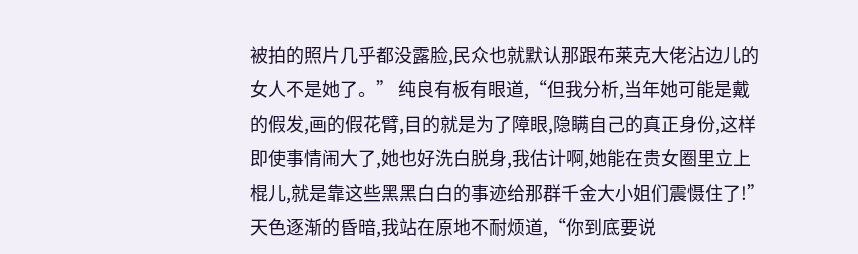被拍的照片几乎都没露脸,民众也就默认那跟布莱克大佬沾边儿的女人不是她了。” 纯良有板有眼道,“但我分析,当年她可能是戴的假发,画的假花臂,目的就是为了障眼,隐瞒自己的真正身份,这样即使事情闹大了,她也好洗白脱身,我估计啊,她能在贵女圈里立上棍儿,就是靠这些黑黑白白的事迹给那群千金大小姐们震慑住了!” 天色逐渐的昏暗,我站在原地不耐烦道,“你到底要说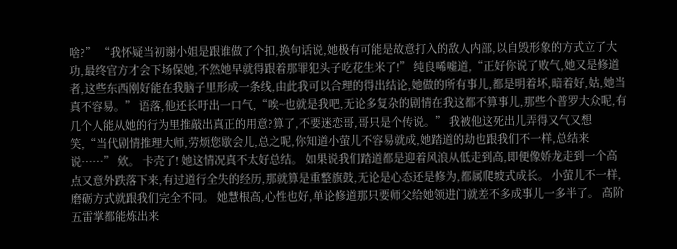啥?” “我怀疑当初谢小姐是跟谁做了个扣,换句话说,她极有可能是故意打入的敌人内部,以自毁形象的方式立了大功,最终官方才会下场保她,不然她早就得跟着那罪犯头子吃花生米了!” 纯良唏嘘道,“正好你说了败气,她又是修道者,这些东西刚好能在我脑子里形成一条线,由此我可以合理的得出结论,她做的所有事儿,都是明着坏,暗着好,姑,她当真不容易。” 语落,他还长吁出一口气,“唉~也就是我吧,无论多复杂的剧情在我这都不算事儿,那些个普罗大众呢,有几个人能从她的行为里推敲出真正的用意?算了,不要迷恋哥,哥只是个传说。” 我被他这死出儿弄得又气又想笑,“当代剧情推理大师,劳烦您歇会儿,总之呢,你知道小萤儿不容易就成,她踏道的劫也跟我们不一样,总结来说……” 欸。 卡壳了! 她这情况真不太好总结。 如果说我们踏道都是迎着风浪从低走到高,即便像娇龙走到一个高点又意外跌落下来,有过道行全失的经历,那就算是重整旗鼓,无论是心态还是修为,都属爬坡式成长。 小萤儿不一样,磨砺方式就跟我们完全不同。 她慧根高,心性也好,单论修道那只要师父给她领进门就差不多成事儿一多半了。 高阶五雷掌都能炼出来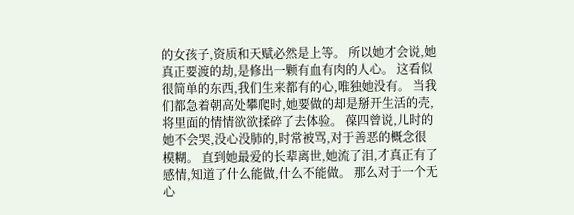的女孩子,资质和天赋必然是上等。 所以她才会说,她真正要渡的劫,是修出一颗有血有肉的人心。 这看似很简单的东西,我们生来都有的心,唯独她没有。 当我们都急着朝高处攀爬时,她要做的却是掰开生活的壳,将里面的情情欲欲揉碎了去体验。 葆四曾说,儿时的她不会哭,没心没肺的,时常被骂,对于善恶的概念很模糊。 直到她最爱的长辈离世,她流了泪,才真正有了感情,知道了什么能做,什么不能做。 那么对于一个无心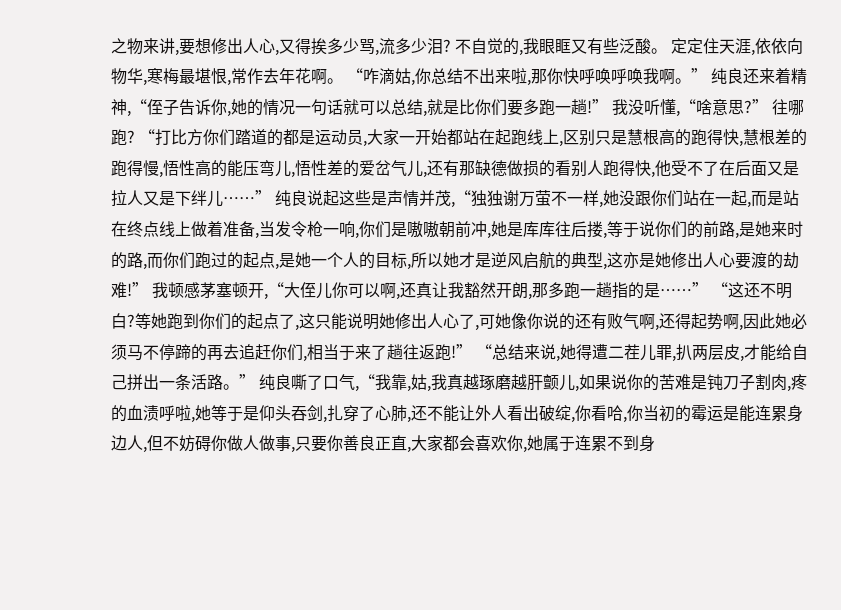之物来讲,要想修出人心,又得挨多少骂,流多少泪? 不自觉的,我眼眶又有些泛酸。 定定住天涯,依依向物华,寒梅最堪恨,常作去年花啊。 “咋滴姑,你总结不出来啦,那你快呼唤呼唤我啊。” 纯良还来着精神,“侄子告诉你,她的情况一句话就可以总结,就是比你们要多跑一趟!” 我没听懂,“啥意思?” 往哪跑? “打比方你们踏道的都是运动员,大家一开始都站在起跑线上,区别只是慧根高的跑得快,慧根差的跑得慢,悟性高的能压弯儿,悟性差的爱岔气儿,还有那缺德做损的看别人跑得快,他受不了在后面又是拉人又是下绊儿……” 纯良说起这些是声情并茂,“独独谢万萤不一样,她没跟你们站在一起,而是站在终点线上做着准备,当发令枪一响,你们是嗷嗷朝前冲,她是库库往后搂,等于说你们的前路,是她来时的路,而你们跑过的起点,是她一个人的目标,所以她才是逆风启航的典型,这亦是她修出人心要渡的劫难!” 我顿感茅塞顿开,“大侄儿你可以啊,还真让我豁然开朗,那多跑一趟指的是……” “这还不明白?等她跑到你们的起点了,这只能说明她修出人心了,可她像你说的还有败气啊,还得起势啊,因此她必须马不停蹄的再去追赶你们,相当于来了趟往返跑!” “总结来说,她得遭二茬儿罪,扒两层皮,才能给自己拼出一条活路。” 纯良嘶了口气,“我靠,姑,我真越琢磨越肝颤儿,如果说你的苦难是钝刀子割肉,疼的血渍呼啦,她等于是仰头吞剑,扎穿了心肺,还不能让外人看出破绽,你看哈,你当初的霉运是能连累身边人,但不妨碍你做人做事,只要你善良正直,大家都会喜欢你,她属于连累不到身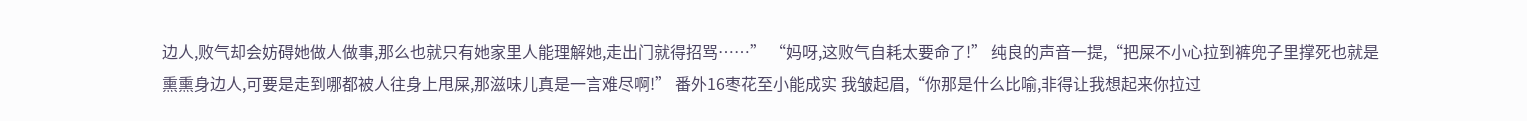边人,败气却会妨碍她做人做事,那么也就只有她家里人能理解她,走出门就得招骂……” “妈呀,这败气自耗太要命了!” 纯良的声音一提,“把屎不小心拉到裤兜子里撑死也就是熏熏身边人,可要是走到哪都被人往身上甩屎,那滋味儿真是一言难尽啊!” 番外16枣花至小能成实 我皱起眉,“你那是什么比喻,非得让我想起来你拉过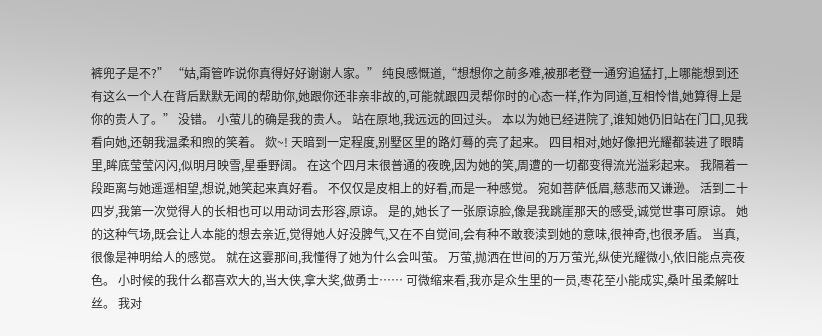裤兜子是不?” “姑,甭管咋说你真得好好谢谢人家。” 纯良感慨道,“想想你之前多难,被那老登一通穷追猛打,上哪能想到还有这么一个人在背后默默无闻的帮助你,她跟你还非亲非故的,可能就跟四灵帮你时的心态一样,作为同道,互相怜惜,她算得上是你的贵人了。” 没错。 小萤儿的确是我的贵人。 站在原地,我远远的回过头。 本以为她已经进院了,谁知她仍旧站在门口,见我看向她,还朝我温柔和煦的笑着。 欻~! 天暗到一定程度,别墅区里的路灯蓦的亮了起来。 四目相对,她好像把光耀都装进了眼睛里,眸底莹莹闪闪,似明月映雪,星垂野阔。 在这个四月末很普通的夜晚,因为她的笑,周遭的一切都变得流光溢彩起来。 我隔着一段距离与她遥遥相望,想说,她笑起来真好看。 不仅仅是皮相上的好看,而是一种感觉。 宛如菩萨低眉,慈悲而又谦逊。 活到二十四岁,我第一次觉得人的长相也可以用动词去形容,原谅。 是的,她长了一张原谅脸,像是我跳崖那天的感受,诚觉世事可原谅。 她的这种气场,既会让人本能的想去亲近,觉得她人好没脾气,又在不自觉间,会有种不敢亵渎到她的意味,很神奇,也很矛盾。 当真,很像是神明给人的感觉。 就在这霎那间,我懂得了她为什么会叫萤。 万萤,抛洒在世间的万万萤光,纵使光耀微小,依旧能点亮夜色。 小时候的我什么都喜欢大的,当大侠,拿大奖,做勇士…… 可微缩来看,我亦是众生里的一员,枣花至小能成实,桑叶虽柔解吐丝。 我对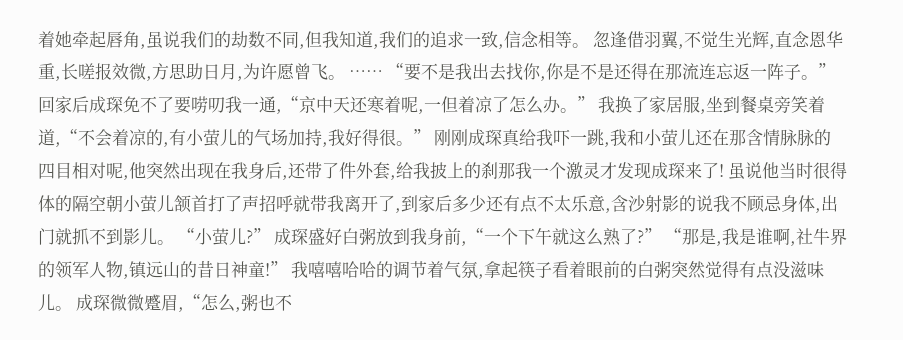着她牵起唇角,虽说我们的劫数不同,但我知道,我们的追求一致,信念相等。 忽逢借羽翼,不觉生光辉,直念恩华重,长嗟报效微,方思助日月,为许愿曾飞。 …… “要不是我出去找你,你是不是还得在那流连忘返一阵子。” 回家后成琛免不了要唠叨我一通,“京中天还寒着呢,一但着凉了怎么办。” 我换了家居服,坐到餐桌旁笑着道,“不会着凉的,有小萤儿的气场加持,我好得很。” 刚刚成琛真给我吓一跳,我和小萤儿还在那含情脉脉的四目相对呢,他突然出现在我身后,还带了件外套,给我披上的刹那我一个激灵才发现成琛来了! 虽说他当时很得体的隔空朝小萤儿颔首打了声招呼就带我离开了,到家后多少还有点不太乐意,含沙射影的说我不顾忌身体,出门就抓不到影儿。 “小萤儿?” 成琛盛好白粥放到我身前,“一个下午就这么熟了?” “那是,我是谁啊,社牛界的领军人物,镇远山的昔日神童!” 我嘻嘻哈哈的调节着气氛,拿起筷子看着眼前的白粥突然觉得有点没滋味儿。 成琛微微蹙眉,“怎么,粥也不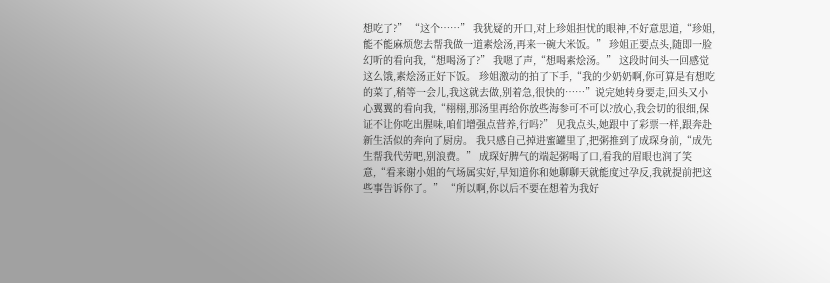想吃了?” “这个……” 我犹疑的开口,对上珍姐担忧的眼神,不好意思道,“珍姐,能不能麻烦您去帮我做一道素烩汤,再来一碗大米饭。” 珍姐正要点头,随即一脸幻听的看向我,“想喝汤了?” 我嗯了声,“想喝素烩汤。” 这段时间头一回感觉这么饿,素烩汤正好下饭。 珍姐激动的拍了下手,“我的少奶奶啊,你可算是有想吃的菜了,稍等一会儿,我这就去做,别着急,很快的……”说完她转身要走,回头又小心翼翼的看向我,“栩栩,那汤里再给你放些海参可不可以?放心,我会切的很细,保证不让你吃出腥味,咱们增强点营养,行吗?” 见我点头,她跟中了彩票一样,跟奔赴新生活似的奔向了厨房。 我只感自己掉进蜜罐里了,把粥推到了成琛身前,“成先生帮我代劳吧,别浪费。” 成琛好脾气的端起粥喝了口,看我的眉眼也润了笑意,“看来谢小姐的气场属实好,早知道你和她聊聊天就能度过孕反,我就提前把这些事告诉你了。” “所以啊,你以后不要在想着为我好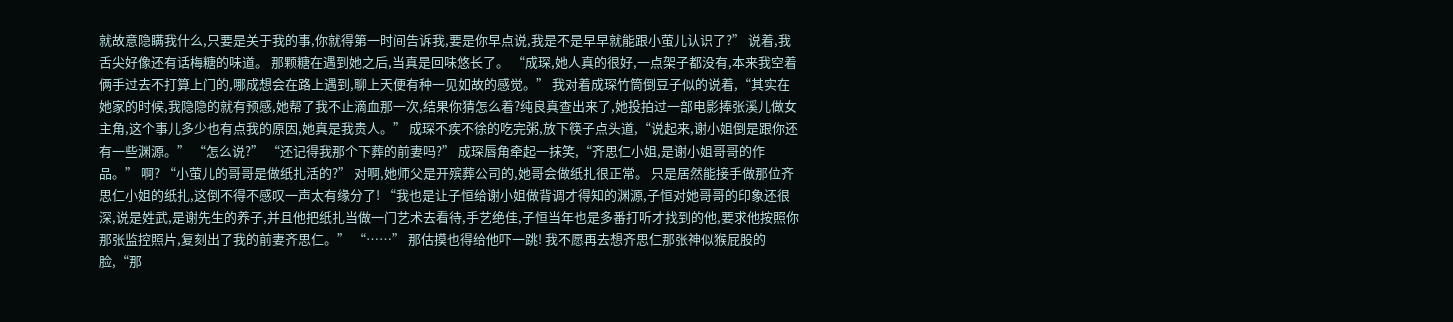就故意隐瞒我什么,只要是关于我的事,你就得第一时间告诉我,要是你早点说,我是不是早早就能跟小萤儿认识了?” 说着,我舌尖好像还有话梅糖的味道。 那颗糖在遇到她之后,当真是回味悠长了。 “成琛,她人真的很好,一点架子都没有,本来我空着俩手过去不打算上门的,哪成想会在路上遇到,聊上天便有种一见如故的感觉。” 我对着成琛竹筒倒豆子似的说着,“其实在她家的时候,我隐隐的就有预感,她帮了我不止滴血那一次,结果你猜怎么着?纯良真查出来了,她投拍过一部电影捧张溪儿做女主角,这个事儿多少也有点我的原因,她真是我贵人。” 成琛不疾不徐的吃完粥,放下筷子点头道,“说起来,谢小姐倒是跟你还有一些渊源。” “怎么说?” “还记得我那个下葬的前妻吗?” 成琛唇角牵起一抹笑,“齐思仁小姐,是谢小姐哥哥的作品。” 啊? “小萤儿的哥哥是做纸扎活的?” 对啊,她师父是开殡葬公司的,她哥会做纸扎很正常。 只是居然能接手做那位齐思仁小姐的纸扎,这倒不得不感叹一声太有缘分了! “我也是让子恒给谢小姐做背调才得知的渊源,子恒对她哥哥的印象还很深,说是姓武,是谢先生的养子,并且他把纸扎当做一门艺术去看待,手艺绝佳,子恒当年也是多番打听才找到的他,要求他按照你那张监控照片,复刻出了我的前妻齐思仁。” “……” 那估摸也得给他吓一跳! 我不愿再去想齐思仁那张神似猴屁股的脸,“那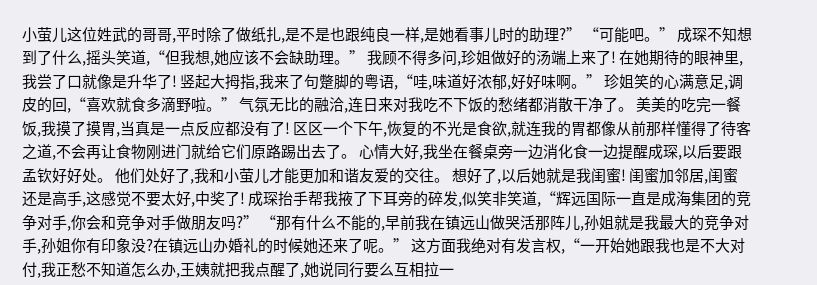小萤儿这位姓武的哥哥,平时除了做纸扎,是不是也跟纯良一样,是她看事儿时的助理?” “可能吧。” 成琛不知想到了什么,摇头笑道,“但我想,她应该不会缺助理。” 我顾不得多问,珍姐做好的汤端上来了! 在她期待的眼神里,我尝了口就像是升华了! 竖起大拇指,我来了句蹩脚的粤语,“哇,味道好浓郁,好好味啊。” 珍姐笑的心满意足,调皮的回,“喜欢就食多滴野啦。” 气氛无比的融洽,连日来对我吃不下饭的愁绪都消散干净了。 美美的吃完一餐饭,我摸了摸胃,当真是一点反应都没有了! 区区一个下午,恢复的不光是食欲,就连我的胃都像从前那样懂得了待客之道,不会再让食物刚进门就给它们原路踢出去了。 心情大好,我坐在餐桌旁一边消化食一边提醒成琛,以后要跟孟钦好好处。 他们处好了,我和小萤儿才能更加和谐友爱的交往。 想好了,以后她就是我闺蜜! 闺蜜加邻居,闺蜜还是高手,这感觉不要太好,中奖了! 成琛抬手帮我掖了下耳旁的碎发,似笑非笑道,“辉远国际一直是成海集团的竞争对手,你会和竞争对手做朋友吗?” “那有什么不能的,早前我在镇远山做哭活那阵儿,孙姐就是我最大的竞争对手,孙姐你有印象没?在镇远山办婚礼的时候她还来了呢。” 这方面我绝对有发言权,“一开始她跟我也是不大对付,我正愁不知道怎么办,王姨就把我点醒了,她说同行要么互相拉一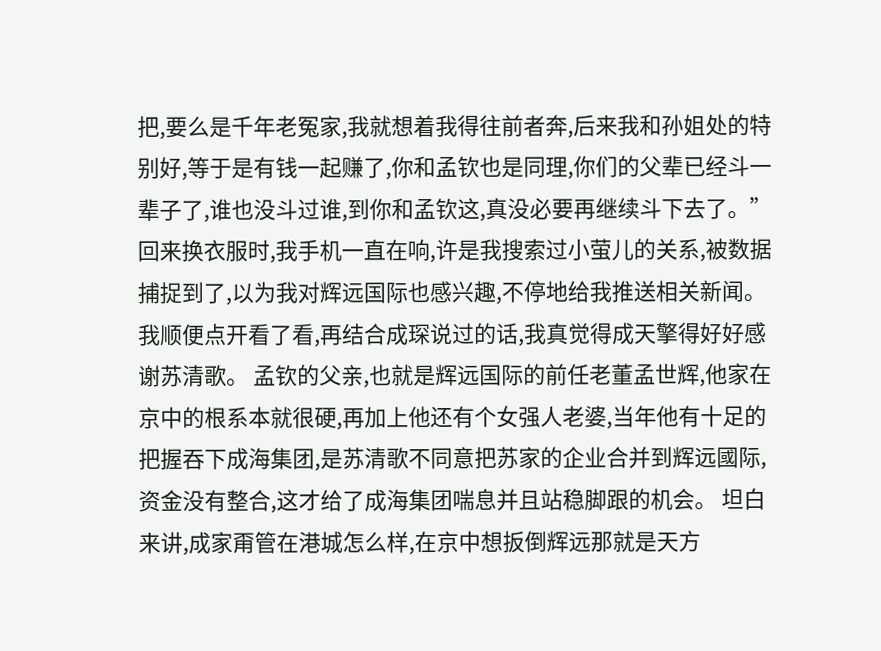把,要么是千年老冤家,我就想着我得往前者奔,后来我和孙姐处的特别好,等于是有钱一起赚了,你和孟钦也是同理,你们的父辈已经斗一辈子了,谁也没斗过谁,到你和孟钦这,真没必要再继续斗下去了。” 回来换衣服时,我手机一直在响,许是我搜索过小萤儿的关系,被数据捕捉到了,以为我对辉远国际也感兴趣,不停地给我推送相关新闻。 我顺便点开看了看,再结合成琛说过的话,我真觉得成天擎得好好感谢苏清歌。 孟钦的父亲,也就是辉远国际的前任老董孟世辉,他家在京中的根系本就很硬,再加上他还有个女强人老婆,当年他有十足的把握吞下成海集团,是苏清歌不同意把苏家的企业合并到辉远國际,资金没有整合,这才给了成海集团喘息并且站稳脚跟的机会。 坦白来讲,成家甭管在港城怎么样,在京中想扳倒辉远那就是天方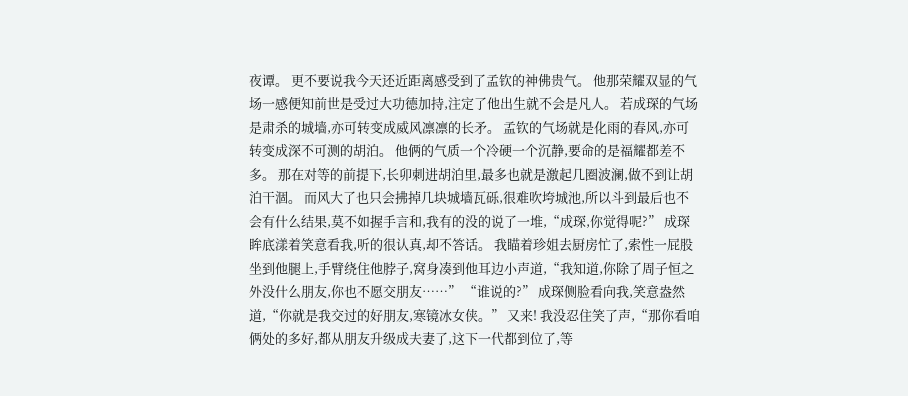夜谭。 更不要说我今天还近距离感受到了孟钦的神佛贵气。 他那荣耀双显的气场一感便知前世是受过大功德加持,注定了他出生就不会是凡人。 若成琛的气场是肃杀的城墙,亦可转变成威风凛凛的长矛。 孟钦的气场就是化雨的春风,亦可转变成深不可测的胡泊。 他俩的气质一个冷硬一个沉静,要命的是福耀都差不多。 那在对等的前提下,长卯刺进胡泊里,最多也就是激起几圈波澜,做不到让胡泊干涸。 而风大了也只会拂掉几块城墙瓦砾,很难吹垮城池,所以斗到最后也不会有什么结果,莫不如握手言和,我有的没的说了一堆,“成琛,你觉得呢?” 成琛眸底漾着笑意看我,听的很认真,却不答话。 我瞄着珍姐去厨房忙了,索性一屁股坐到他腿上,手臂绕住他脖子,窝身凑到他耳边小声道,“我知道,你除了周子恒之外没什么朋友,你也不愿交朋友……” “谁说的?” 成琛侧脸看向我,笑意盎然道,“你就是我交过的好朋友,寒镜冰女侠。” 又来! 我没忍住笑了声,“那你看咱俩处的多好,都从朋友升级成夫妻了,这下一代都到位了,等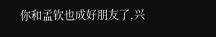你和孟钦也成好朋友了,兴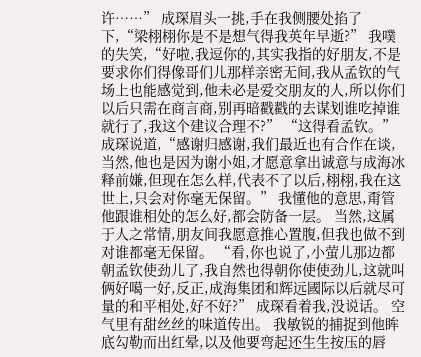许……” 成琛眉头一挑,手在我侧腰处掐了下,“梁栩栩你是不是想气得我英年早逝?” 我噗的失笑,“好啦,我逗你的,其实我指的好朋友,不是要求你们得像哥们儿那样亲密无间,我从孟钦的气场上也能感觉到,他未必是爱交朋友的人,所以你们以后只需在商言商,别再暗戳戳的去谋划谁吃掉谁就行了,我这个建议合理不?” “这得看孟钦。” 成琛说道,“感谢归感谢,我们最近也有合作在谈,当然,他也是因为谢小姐,才愿意拿出诚意与成海冰释前嫌,但现在怎么样,代表不了以后,栩栩,我在这世上,只会对你毫无保留。” 我懂他的意思,甭管他跟谁相处的怎么好,都会防备一层。 当然,这属于人之常情,朋友间我愿意推心置腹,但我也做不到对谁都毫无保留。 “看,你也说了,小萤儿那边都朝孟钦使劲儿了,我自然也得朝你使使劲儿,这就叫俩好噶一好,反正,成海集团和辉远國际以后就尽可量的和平相处,好不好?” 成琛看着我,没说话。 空气里有甜丝丝的味道传出。 我敏锐的捕捉到他眸底勾勒而出红晕,以及他要弯起还生生按压的唇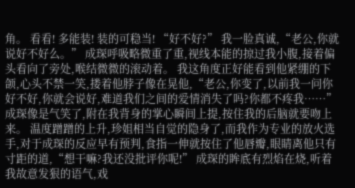角。 看看! 多能装! 装的可稳当! “好不好?” 我一脸真诚,“老公,你就说好不好么。” 成琛呼吸略微重了重,视线本能的掠过我小腹,接着偏头看向了旁处,喉结微微的滚动着。 我这角度正好能看到他紧绷的下颌,心头不禁一笑,搂着他脖子像在晃他,“老公,你变了,以前我一问你好不好,你就会说好,难道我们之间的爱情消失了吗?你都不疼我……” 成琛像是气笑了,附在我背身的掌心瞬间上提,按住我的后脑就要吻上来。 温度蹭蹭的上升,珍姐相当自觉的隐身了,而我作为专业的放火选手,对于成琛的反应早有预判,食指一伸就按住了他唇瓣,眼睛离他只有寸距的道,“想干嘛?我还没批评你呢!” 成琛的眸底有烈焰在烧,听着我故意发狠的语气,戏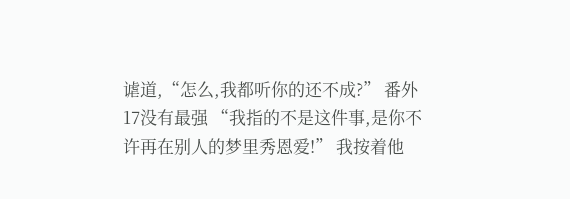谑道,“怎么,我都听你的还不成?” 番外17没有最强 “我指的不是这件事,是你不许再在别人的梦里秀恩爱!” 我按着他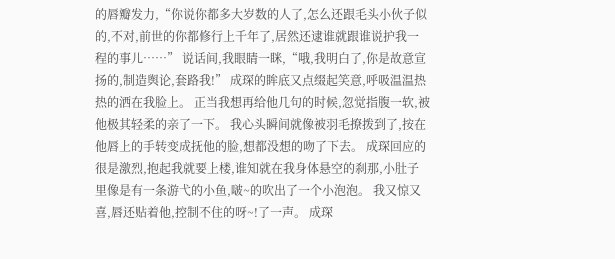的唇瓣发力,“你说你都多大岁数的人了,怎么还跟毛头小伙子似的,不对,前世的你都修行上千年了,居然还逮谁就跟谁说护我一程的事儿……” 说话间,我眼睛一眯,“哦,我明白了,你是故意宣扬的,制造舆论,套路我!” 成琛的眸底又点缀起笑意,呼吸温温热热的洒在我脸上。 正当我想再给他几句的时候,忽觉指腹一软,被他极其轻柔的亲了一下。 我心头瞬间就像被羽毛撩拨到了,按在他唇上的手转变成抚他的脸,想都没想的吻了下去。 成琛回应的很是激烈,抱起我就要上楼,谁知就在我身体悬空的刹那,小肚子里像是有一条游弋的小鱼,啵~的吹出了一个小泡泡。 我又惊又喜,唇还贴着他,控制不住的呀~!了一声。 成琛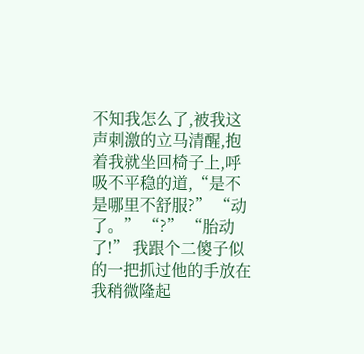不知我怎么了,被我这声刺激的立马清醒,抱着我就坐回椅子上,呼吸不平稳的道,“是不是哪里不舒服?” “动了。” “?” “胎动了!” 我跟个二傻子似的一把抓过他的手放在我稍微隆起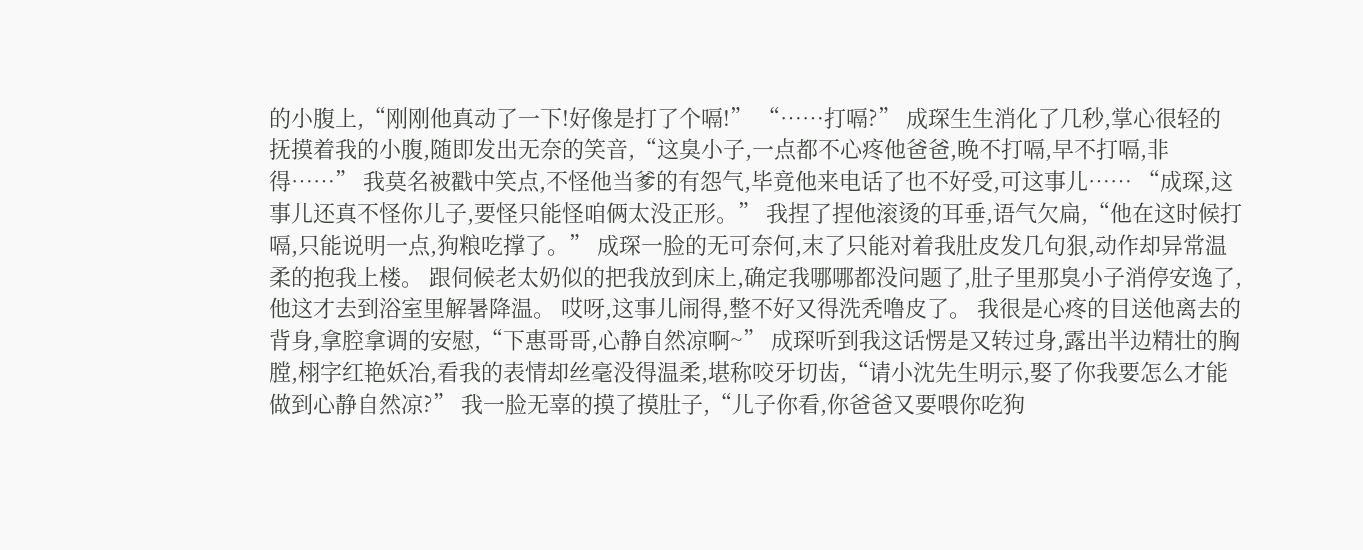的小腹上,“刚刚他真动了一下!好像是打了个嗝!” “……打嗝?” 成琛生生消化了几秒,掌心很轻的抚摸着我的小腹,随即发出无奈的笑音,“这臭小子,一点都不心疼他爸爸,晚不打嗝,早不打嗝,非得……” 我莫名被戳中笑点,不怪他当爹的有怨气,毕竟他来电话了也不好受,可这事儿…… “成琛,这事儿还真不怪你儿子,要怪只能怪咱俩太没正形。” 我捏了捏他滚烫的耳垂,语气欠扁,“他在这时候打嗝,只能说明一点,狗粮吃撑了。” 成琛一脸的无可奈何,末了只能对着我肚皮发几句狠,动作却异常温柔的抱我上楼。 跟伺候老太奶似的把我放到床上,确定我哪哪都没问题了,肚子里那臭小子消停安逸了,他这才去到浴室里解暑降温。 哎呀,这事儿闹得,整不好又得洗秃噜皮了。 我很是心疼的目送他离去的背身,拿腔拿调的安慰,“下惠哥哥,心静自然凉啊~” 成琛听到我这话愣是又转过身,露出半边精壮的胸膛,栩字红艳妖冶,看我的表情却丝毫没得温柔,堪称咬牙切齿,“请小沈先生明示,娶了你我要怎么才能做到心静自然凉?” 我一脸无辜的摸了摸肚子,“儿子你看,你爸爸又要喂你吃狗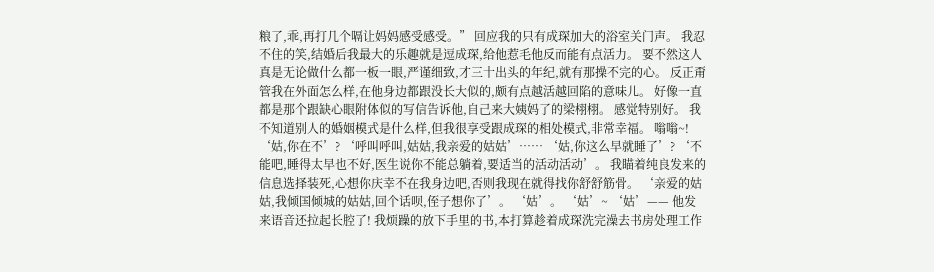粮了,乖,再打几个嗝让妈妈感受感受。” 回应我的只有成琛加大的浴室关门声。 我忍不住的笑,结婚后我最大的乐趣就是逗成琛,给他惹毛他反而能有点活力。 要不然这人真是无论做什么都一板一眼,严谨细致,才三十出头的年纪,就有那操不完的心。 反正甭管我在外面怎么样,在他身边都跟没长大似的,颇有点越活越回陷的意味儿。 好像一直都是那个跟缺心眼附体似的写信告诉他,自己来大姨妈了的梁栩栩。 感觉特别好。 我不知道别人的婚姻模式是什么样,但我很享受跟成琛的相处模式,非常幸福。 嗡嗡~! ‘姑,你在不’? ‘呼叫呼叫,姑姑,我亲爱的姑姑’…… ‘姑,你这么早就睡了’? ‘不能吧,睡得太早也不好,医生说你不能总躺着,要适当的活动活动’。 我瞄着纯良发来的信息选择装死,心想你庆幸不在我身边吧,否则我现在就得找你舒舒筋骨。 ‘亲爱的姑姑,我倾国倾城的姑姑,回个话呗,侄子想你了’。 ‘姑’。 ‘姑’~ ‘姑’—— 他发来语音还拉起长腔了! 我烦躁的放下手里的书,本打算趁着成琛洗完澡去书房处理工作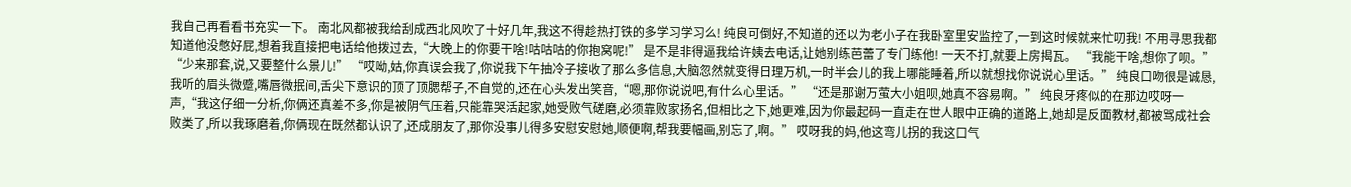我自己再看看书充实一下。 南北风都被我给刮成西北风吹了十好几年,我这不得趁热打铁的多学习学习么! 纯良可倒好,不知道的还以为老小子在我卧室里安监控了,一到这时候就来忙叨我! 不用寻思我都知道他没憋好屁,想着我直接把电话给他拨过去,“大晚上的你要干啥!咕咕咕的你抱窝呢!” 是不是非得逼我给许姨去电话,让她别练芭蕾了专门练他! 一天不打,就要上房揭瓦。 “我能干啥,想你了呗。” “少来那套,说,又要整什么景儿!” “哎呦,姑,你真误会我了,你说我下午抽冷子接收了那么多信息,大脑忽然就变得日理万机,一时半会儿的我上哪能睡着,所以就想找你说说心里话。” 纯良口吻很是诚恳,我听的眉头微蹙,嘴唇微抿间,舌尖下意识的顶了顶腮帮子,不自觉的,还在心头发出笑音,“嗯,那你说说吧,有什么心里话。” “还是那谢万萤大小姐呗,她真不容易啊。” 纯良牙疼似的在那边哎呀一声,“我这仔细一分析,你俩还真差不多,你是被阴气压着,只能靠哭活起家,她受败气磋磨,必须靠败家扬名,但相比之下,她更难,因为你最起码一直走在世人眼中正确的道路上,她却是反面教材,都被骂成社会败类了,所以我琢磨着,你俩现在既然都认识了,还成朋友了,那你没事儿得多安慰安慰她,顺便啊,帮我要幅画,别忘了,啊。” 哎呀我的妈,他这弯儿拐的我这口气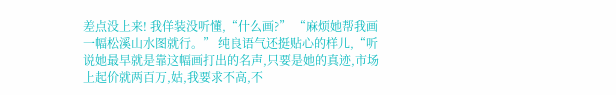差点没上来! 我佯装没听懂,“什么画?” “麻烦她帮我画一幅松溪山水图就行。” 纯良语气还挺贴心的样儿,“听说她最早就是靠这幅画打出的名声,只要是她的真迹,市场上起价就两百万,姑,我要求不高,不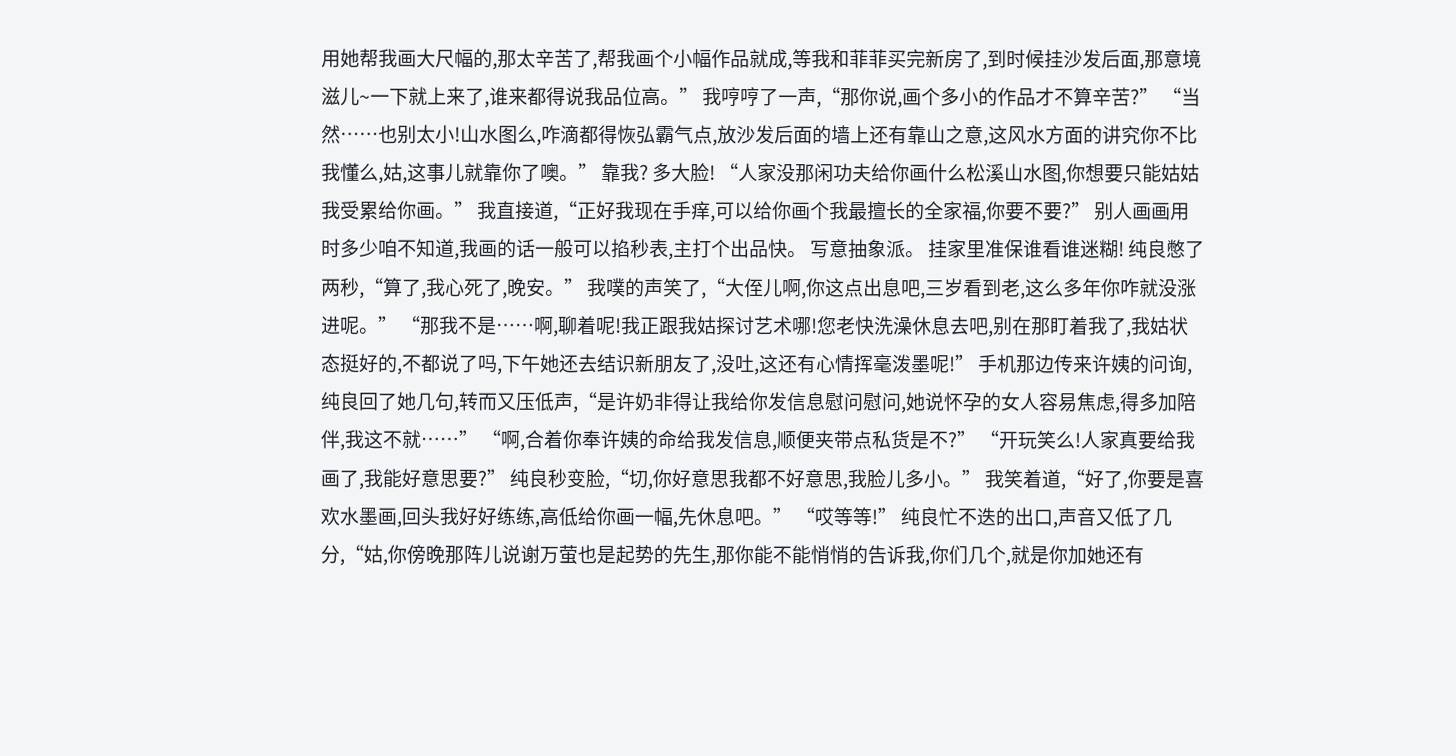用她帮我画大尺幅的,那太辛苦了,帮我画个小幅作品就成,等我和菲菲买完新房了,到时候挂沙发后面,那意境滋儿~一下就上来了,谁来都得说我品位高。” 我哼哼了一声,“那你说,画个多小的作品才不算辛苦?” “当然……也别太小!山水图么,咋滴都得恢弘霸气点,放沙发后面的墙上还有靠山之意,这风水方面的讲究你不比我懂么,姑,这事儿就靠你了噢。” 靠我? 多大脸! “人家没那闲功夫给你画什么松溪山水图,你想要只能姑姑我受累给你画。” 我直接道,“正好我现在手痒,可以给你画个我最擅长的全家福,你要不要?” 别人画画用时多少咱不知道,我画的话一般可以掐秒表,主打个出品快。 写意抽象派。 挂家里准保谁看谁迷糊! 纯良憋了两秒,“算了,我心死了,晚安。” 我噗的声笑了,“大侄儿啊,你这点出息吧,三岁看到老,这么多年你咋就没涨进呢。” “那我不是……啊,聊着呢!我正跟我姑探讨艺术哪!您老快洗澡休息去吧,别在那盯着我了,我姑状态挺好的,不都说了吗,下午她还去结识新朋友了,没吐,这还有心情挥毫泼墨呢!” 手机那边传来许姨的问询,纯良回了她几句,转而又压低声,“是许奶非得让我给你发信息慰问慰问,她说怀孕的女人容易焦虑,得多加陪伴,我这不就……” “啊,合着你奉许姨的命给我发信息,顺便夹带点私货是不?” “开玩笑么!人家真要给我画了,我能好意思要?” 纯良秒变脸,“切,你好意思我都不好意思,我脸儿多小。” 我笑着道,“好了,你要是喜欢水墨画,回头我好好练练,高低给你画一幅,先休息吧。” “哎等等!” 纯良忙不迭的出口,声音又低了几分,“姑,你傍晚那阵儿说谢万萤也是起势的先生,那你能不能悄悄的告诉我,你们几个,就是你加她还有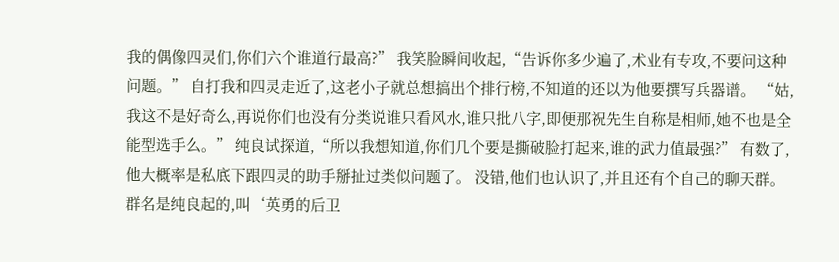我的偶像四灵们,你们六个谁道行最高?” 我笑脸瞬间收起,“告诉你多少遍了,术业有专攻,不要问这种问题。” 自打我和四灵走近了,这老小子就总想搞出个排行榜,不知道的还以为他要撰写兵器谱。 “姑,我这不是好奇么,再说你们也没有分类说谁只看风水,谁只批八字,即便那祝先生自称是相师,她不也是全能型选手么。” 纯良试探道,“所以我想知道,你们几个要是撕破脸打起来,谁的武力值最强?” 有数了,他大概率是私底下跟四灵的助手掰扯过类似问题了。 没错,他们也认识了,并且还有个自己的聊天群。 群名是纯良起的,叫‘英勇的后卫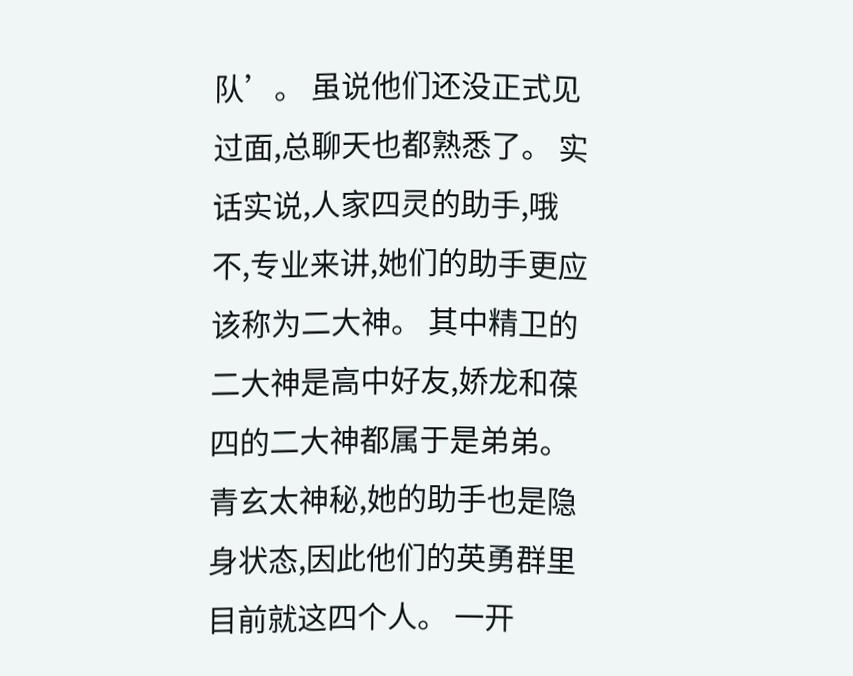队’。 虽说他们还没正式见过面,总聊天也都熟悉了。 实话实说,人家四灵的助手,哦不,专业来讲,她们的助手更应该称为二大神。 其中精卫的二大神是高中好友,娇龙和葆四的二大神都属于是弟弟。 青玄太神秘,她的助手也是隐身状态,因此他们的英勇群里目前就这四个人。 一开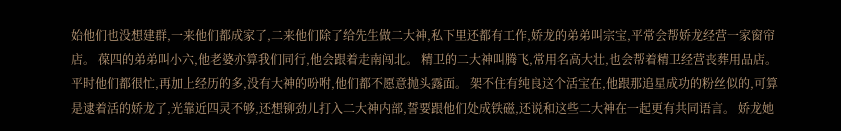始他们也没想建群,一来他们都成家了,二来他们除了给先生做二大神,私下里还都有工作,娇龙的弟弟叫宗宝,平常会帮娇龙经营一家窗帘店。 葆四的弟弟叫小六,他老婆亦算我们同行,他会跟着走南闯北。 精卫的二大神叫腾飞,常用名高大壮,也会帮着精卫经营丧葬用品店。 平时他们都很忙,再加上经历的多,没有大神的吩咐,他们都不愿意抛头露面。 架不住有纯良这个活宝在,他跟那追星成功的粉丝似的,可算是逮着活的娇龙了,光靠近四灵不够,还想铆劲儿打入二大神内部,誓要跟他们处成铁磁,还说和这些二大神在一起更有共同语言。 娇龙她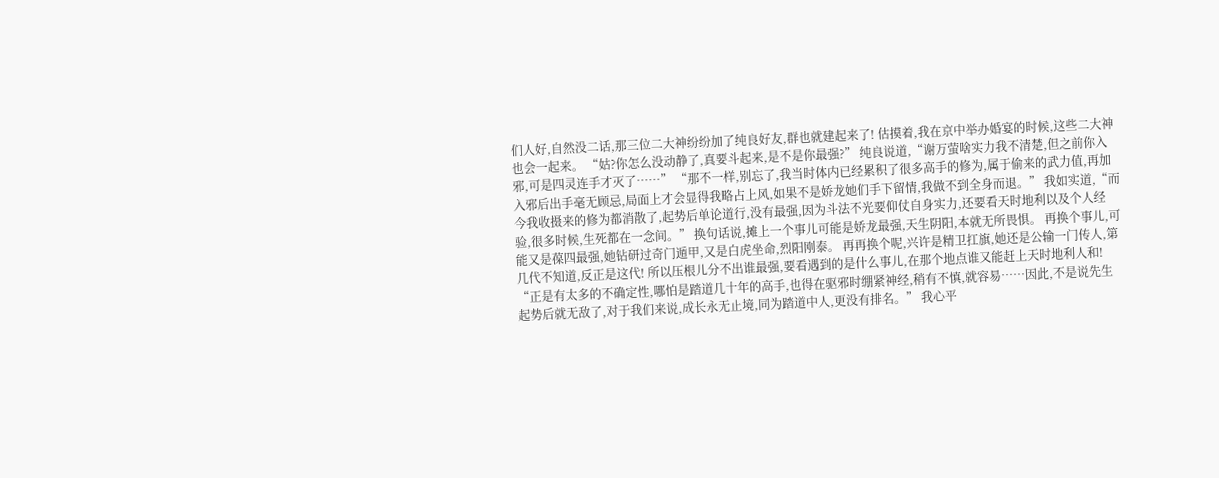们人好,自然没二话,那三位二大神纷纷加了纯良好友,群也就建起来了! 估摸着,我在京中举办婚宴的时候,这些二大神也会一起来。 “姑?你怎么没动静了,真要斗起来,是不是你最强?” 纯良说道,“谢万萤啥实力我不清楚,但之前你入邪,可是四灵连手才灭了……” “那不一样,别忘了,我当时体内已经累积了很多高手的修为,属于偷来的武力值,再加入邪后出手毫无顾忌,局面上才会显得我略占上风,如果不是娇龙她们手下留情,我做不到全身而退。” 我如实道,“而今我收摄来的修为都消散了,起势后单论道行,没有最强,因为斗法不光要仰仗自身实力,还要看天时地利以及个人经验,很多时候,生死都在一念间。” 换句话说,摊上一个事儿可能是娇龙最强,天生阴阳,本就无所畏惧。 再换个事儿,可能又是葆四最强,她钻研过奇门遁甲,又是白虎坐命,烈阳刚泰。 再再换个呢,兴许是精卫扛旗,她还是公输一门传人,第几代不知道,反正是这代! 所以压根儿分不出谁最强,要看遇到的是什么事儿,在那个地点谁又能赶上天时地利人和! “正是有太多的不确定性,哪怕是踏道几十年的高手,也得在驱邪时绷紧神经,稍有不慎,就容易……因此,不是说先生起势后就无敌了,对于我们来说,成长永无止境,同为踏道中人,更没有排名。” 我心平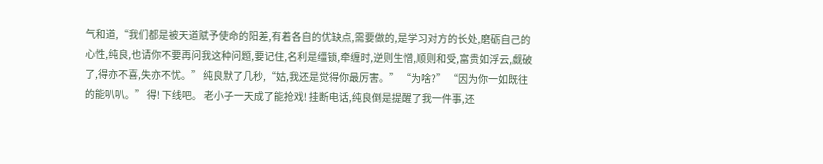气和道,“我们都是被天道赋予使命的阳差,有着各自的优缺点,需要做的,是学习对方的长处,磨砺自己的心性,纯良,也请你不要再问我这种问题,要记住,名利是缰锁,牵缠时,逆则生憎,顺则和受,富贵如浮云,觑破了,得亦不喜,失亦不忧。” 纯良默了几秒,“姑,我还是觉得你最厉害。” “为啥?” “因为你一如既往的能叭叭。” 得! 下线吧。 老小子一天成了能抢戏! 挂断电话,纯良倒是提醒了我一件事,还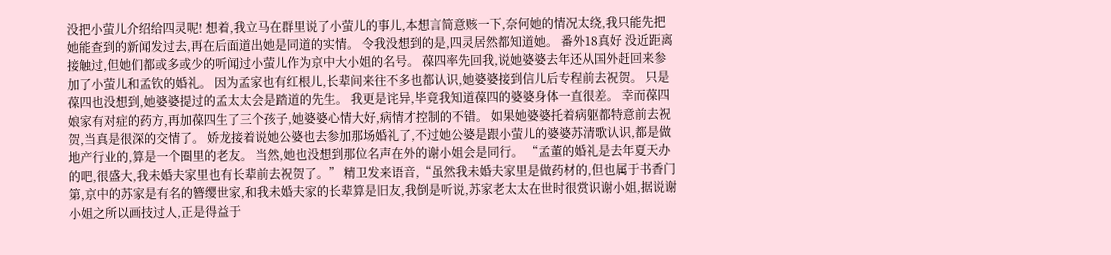没把小萤儿介绍给四灵呢! 想着,我立马在群里说了小萤儿的事儿,本想言简意赅一下,奈何她的情况太绕,我只能先把她能查到的新闻发过去,再在后面道出她是同道的实情。 令我没想到的是,四灵居然都知道她。 番外18真好 没近距离接触过,但她们都或多或少的听闻过小萤儿作为京中大小姐的名号。 葆四率先回我,说她婆婆去年还从国外赶回来参加了小萤儿和孟钦的婚礼。 因为孟家也有红根儿,长辈间来往不多也都认识,她婆婆接到信儿后专程前去祝贺。 只是葆四也没想到,她婆婆提过的孟太太会是踏道的先生。 我更是诧异,毕竟我知道葆四的婆婆身体一直很差。 幸而葆四娘家有对症的药方,再加葆四生了三个孩子,她婆婆心情大好,病情才控制的不错。 如果她婆婆托着病躯都特意前去祝贺,当真是很深的交情了。 娇龙接着说她公婆也去参加那场婚礼了,不过她公婆是跟小萤儿的婆婆苏清歌认识,都是做地产行业的,算是一个圈里的老友。 当然,她也没想到那位名声在外的谢小姐会是同行。 “孟董的婚礼是去年夏天办的吧,很盛大,我未婚夫家里也有长辈前去祝贺了。” 精卫发来语音,“虽然我未婚夫家里是做药材的,但也属于书香门第,京中的苏家是有名的簪缨世家,和我未婚夫家的长辈算是旧友,我倒是听说,苏家老太太在世时很赏识谢小姐,据说谢小姐之所以画技过人,正是得益于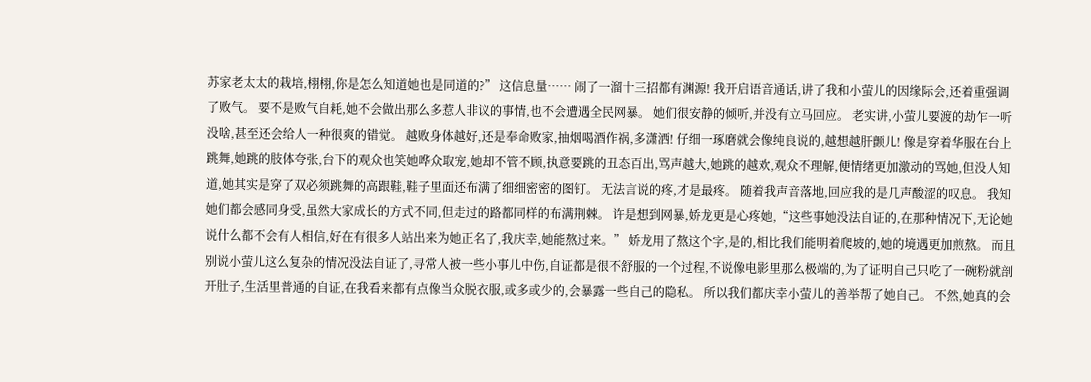苏家老太太的栽培,栩栩,你是怎么知道她也是同道的?” 这信息量…… 闹了一溜十三招都有渊源! 我开启语音通话,讲了我和小萤儿的因缘际会,还着重强调了败气。 要不是败气自耗,她不会做出那么多惹人非议的事情,也不会遭遇全民网暴。 她们很安静的倾听,并没有立马回应。 老实讲,小萤儿要渡的劫乍一听没啥,甚至还会给人一种很爽的错觉。 越败身体越好,还是奉命败家,抽烟喝酒作祸,多潇洒! 仔细一琢磨就会像纯良说的,越想越肝颤儿! 像是穿着华服在台上跳舞,她跳的肢体夸张,台下的观众也笑她哗众取宠,她却不管不顾,执意要跳的丑态百出,骂声越大,她跳的越欢,观众不理解,便情绪更加激动的骂她,但没人知道,她其实是穿了双必须跳舞的高跟鞋,鞋子里面还布满了细细密密的图钉。 无法言说的疼,才是最疼。 随着我声音落地,回应我的是几声酸涩的叹息。 我知她们都会感同身受,虽然大家成长的方式不同,但走过的路都同样的布满荆棘。 许是想到网暴,娇龙更是心疼她,“这些事她没法自证的,在那种情况下,无论她说什么都不会有人相信,好在有很多人站出来为她正名了,我庆幸,她能熬过来。” 娇龙用了熬这个字,是的,相比我们能明着爬坡的,她的境遇更加煎熬。 而且别说小萤儿这么复杂的情况没法自证了,寻常人被一些小事儿中伤,自证都是很不舒服的一个过程,不说像电影里那么极端的,为了证明自己只吃了一碗粉就剖开肚子,生活里普通的自证,在我看来都有点像当众脱衣服,或多或少的,会暴露一些自己的隐私。 所以我们都庆幸小萤儿的善举帮了她自己。 不然,她真的会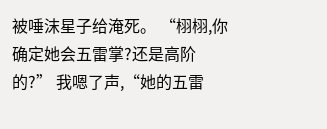被唾沫星子给淹死。 “栩栩,你确定她会五雷掌?还是高阶的?” 我嗯了声,“她的五雷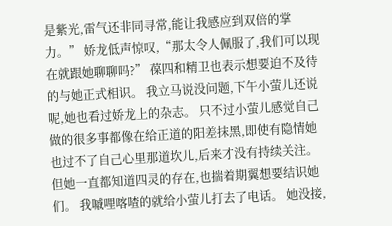是紫光,雷气还非同寻常,能让我感应到双倍的掌力。” 娇龙低声惊叹,“那太令人佩服了,我们可以现在就跟她聊聊吗?” 葆四和精卫也表示想要迫不及待的与她正式相识。 我立马说没问题,下午小萤儿还说呢,她也看过娇龙上的杂志。 只不过小萤儿感觉自己做的很多事都像在给正道的阳差抹黑,即使有隐情她也过不了自己心里那道坎儿,后来才没有持续关注。 但她一直都知道四灵的存在,也揣着期翼想要结识她们。 我嘁哩喀喳的就给小萤儿打去了电话。 她没接,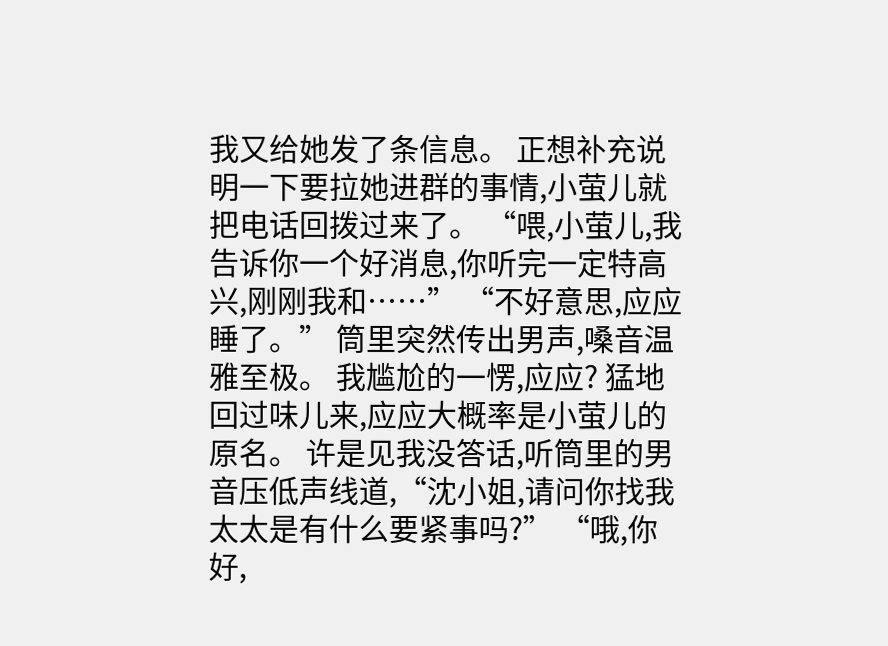我又给她发了条信息。 正想补充说明一下要拉她进群的事情,小萤儿就把电话回拨过来了。 “喂,小萤儿,我告诉你一个好消息,你听完一定特高兴,刚刚我和……” “不好意思,应应睡了。” 筒里突然传出男声,嗓音温雅至极。 我尴尬的一愣,应应? 猛地回过味儿来,应应大概率是小萤儿的原名。 许是见我没答话,听筒里的男音压低声线道,“沈小姐,请问你找我太太是有什么要紧事吗?” “哦,你好,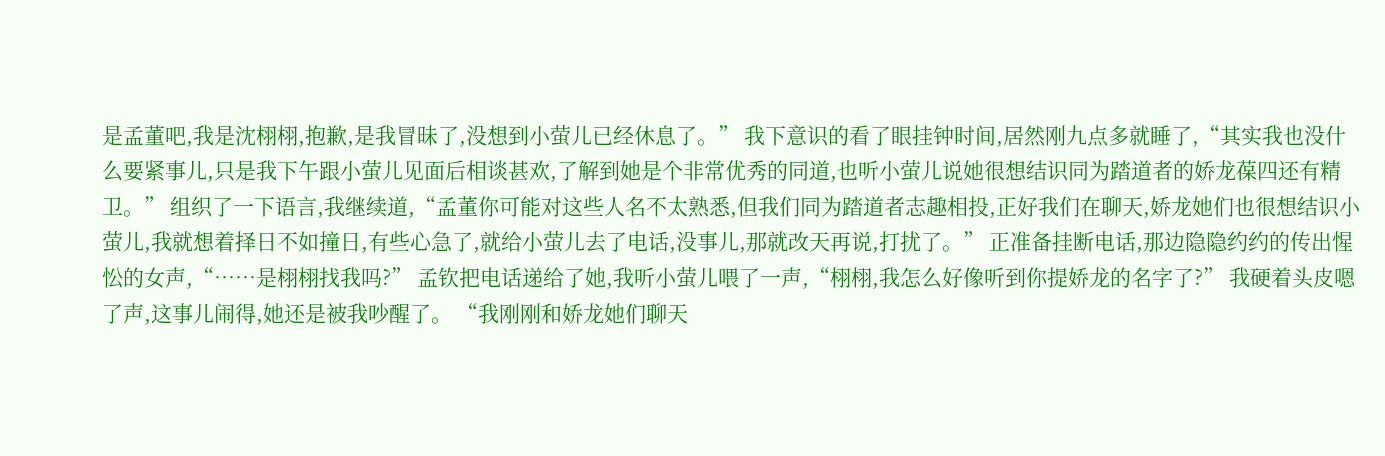是孟董吧,我是沈栩栩,抱歉,是我冒昧了,没想到小萤儿已经休息了。” 我下意识的看了眼挂钟时间,居然刚九点多就睡了,“其实我也没什么要紧事儿,只是我下午跟小萤儿见面后相谈甚欢,了解到她是个非常优秀的同道,也听小萤儿说她很想结识同为踏道者的娇龙葆四还有精卫。” 组织了一下语言,我继续道,“孟董你可能对这些人名不太熟悉,但我们同为踏道者志趣相投,正好我们在聊天,娇龙她们也很想结识小萤儿,我就想着择日不如撞日,有些心急了,就给小萤儿去了电话,没事儿,那就改天再说,打扰了。” 正准备挂断电话,那边隐隐约约的传出惺忪的女声,“……是栩栩找我吗?” 孟钦把电话递给了她,我听小萤儿喂了一声,“栩栩,我怎么好像听到你提娇龙的名字了?” 我硬着头皮嗯了声,这事儿闹得,她还是被我吵醒了。 “我刚刚和娇龙她们聊天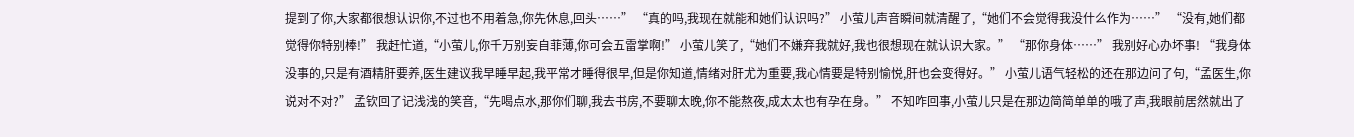提到了你,大家都很想认识你,不过也不用着急,你先休息,回头……” “真的吗,我现在就能和她们认识吗?” 小萤儿声音瞬间就清醒了,“她们不会觉得我没什么作为……” “没有,她们都觉得你特别棒!” 我赶忙道,“小萤儿,你千万别妄自菲薄,你可会五雷掌啊!” 小萤儿笑了,“她们不嫌弃我就好,我也很想现在就认识大家。” “那你身体……” 我别好心办坏事! “我身体没事的,只是有酒精肝要养,医生建议我早睡早起,我平常才睡得很早,但是你知道,情绪对肝尤为重要,我心情要是特别愉悦,肝也会变得好。” 小萤儿语气轻松的还在那边问了句,“孟医生,你说对不对?” 孟钦回了记浅浅的笑音,“先喝点水,那你们聊,我去书房,不要聊太晚,你不能熬夜,成太太也有孕在身。” 不知咋回事,小萤儿只是在那边简简单单的哦了声,我眼前居然就出了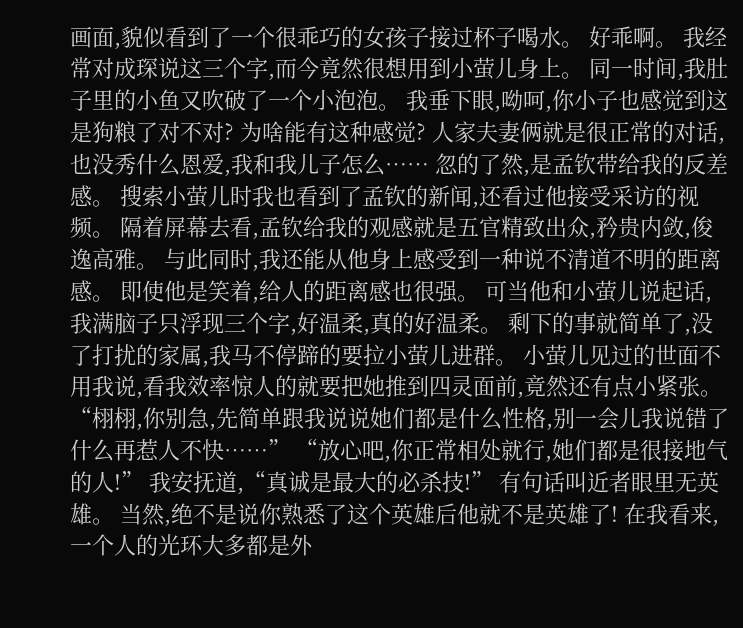画面,貌似看到了一个很乖巧的女孩子接过杯子喝水。 好乖啊。 我经常对成琛说这三个字,而今竟然很想用到小萤儿身上。 同一时间,我肚子里的小鱼又吹破了一个小泡泡。 我垂下眼,呦呵,你小子也感觉到这是狗粮了对不对? 为啥能有这种感觉? 人家夫妻俩就是很正常的对话,也没秀什么恩爱,我和我儿子怎么…… 忽的了然,是孟钦带给我的反差感。 搜索小萤儿时我也看到了孟钦的新闻,还看过他接受采访的视频。 隔着屏幕去看,孟钦给我的观感就是五官精致出众,矜贵内敛,俊逸高雅。 与此同时,我还能从他身上感受到一种说不清道不明的距离感。 即使他是笑着,给人的距离感也很强。 可当他和小萤儿说起话,我满脑子只浮现三个字,好温柔,真的好温柔。 剩下的事就简单了,没了打扰的家属,我马不停蹄的要拉小萤儿进群。 小萤儿见过的世面不用我说,看我效率惊人的就要把她推到四灵面前,竟然还有点小紧张。 “栩栩,你别急,先简单跟我说说她们都是什么性格,别一会儿我说错了什么再惹人不快……” “放心吧,你正常相处就行,她们都是很接地气的人!” 我安抚道,“真诚是最大的必杀技!” 有句话叫近者眼里无英雄。 当然,绝不是说你熟悉了这个英雄后他就不是英雄了! 在我看来,一个人的光环大多都是外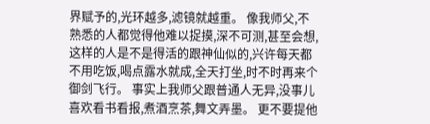界赋予的,光环越多,滤镜就越重。 像我师父,不熟悉的人都觉得他难以捉摸,深不可测,甚至会想,这样的人是不是得活的跟神仙似的,兴许每天都不用吃饭,喝点露水就成,全天打坐,时不时再来个御剑飞行。 事实上我师父跟普通人无异,没事儿喜欢看书看报,煮酒烹茶,舞文弄墨。 更不要提他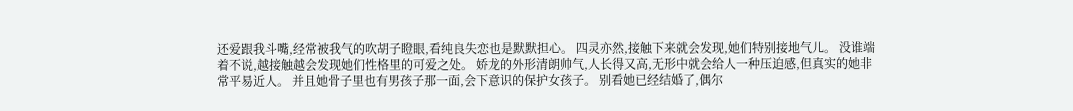还爱跟我斗嘴,经常被我气的吹胡子瞪眼,看纯良失恋也是默默担心。 四灵亦然,接触下来就会发现,她们特别接地气儿。 没谁端着不说,越接触越会发现她们性格里的可爱之处。 娇龙的外形清朗帅气,人长得又高,无形中就会给人一种压迫感,但真实的她非常平易近人。 并且她骨子里也有男孩子那一面,会下意识的保护女孩子。 别看她已经结婚了,偶尔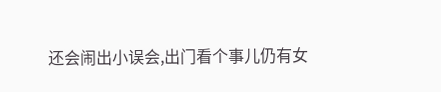还会闹出小误会,出门看个事儿仍有女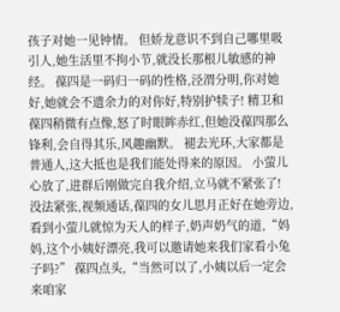孩子对她一见钟情。 但娇龙意识不到自己哪里吸引人,她生活里不拘小节,就没长那根儿敏感的神经。 葆四是一码归一码的性格,泾渭分明,你对她好,她就会不遗余力的对你好,特别护犊子! 精卫和葆四稍微有点像,怒了时眼眸赤红,但她没葆四那么锋利,会自得其乐,风趣幽默。 褪去光环,大家都是普通人,这大抵也是我们能处得来的原因。 小萤儿心放了,进群后刚做完自我介绍,立马就不紧张了! 没法紧张,视频通话,葆四的女儿思月正好在她旁边,看到小萤儿就惊为天人的样子,奶声奶气的道,“妈妈,这个小姨好漂亮,我可以邀请她来我们家看小兔子吗?” 葆四点头,“当然可以了,小姨以后一定会来咱家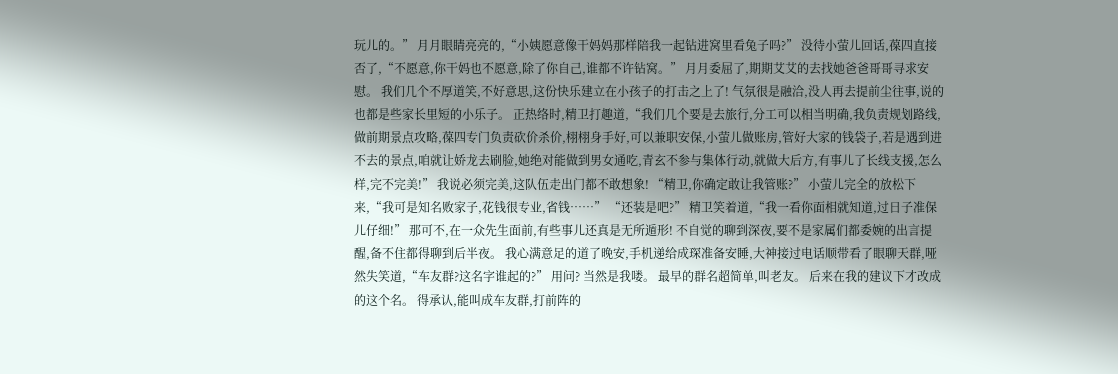玩儿的。” 月月眼睛亮亮的,“小姨愿意像干妈妈那样陪我一起钻进窝里看兔子吗?” 没待小萤儿回话,葆四直接否了,“不愿意,你干妈也不愿意,除了你自己,谁都不许钻窝。” 月月委屈了,期期艾艾的去找她爸爸哥哥寻求安慰。 我们几个不厚道笑,不好意思,这份快乐建立在小孩子的打击之上了! 气氛很是融洽,没人再去提前尘往事,说的也都是些家长里短的小乐子。 正热络时,精卫打趣道,“我们几个要是去旅行,分工可以相当明确,我负责规划路线,做前期景点攻略,葆四专门负责砍价杀价,栩栩身手好,可以兼职安保,小萤儿做账房,管好大家的钱袋子,若是遇到进不去的景点,咱就让娇龙去刷脸,她绝对能做到男女通吃,青玄不参与集体行动,就做大后方,有事儿了长线支援,怎么样,完不完美!” 我说必须完美,这队伍走出门都不敢想象! “精卫,你确定敢让我管账?” 小萤儿完全的放松下来,“我可是知名败家子,花钱很专业,省钱……” “还装是吧?” 精卫笑着道,“我一看你面相就知道,过日子准保儿仔细!” 那可不,在一众先生面前,有些事儿还真是无所遁形! 不自觉的聊到深夜,要不是家属们都委婉的出言提醒,备不住都得聊到后半夜。 我心满意足的道了晚安,手机递给成琛准备安睡,大神接过电话顺带看了眼聊天群,哑然失笑道,“车友群?这名字谁起的?” 用问? 当然是我喽。 最早的群名超简单,叫老友。 后来在我的建议下才改成的这个名。 得承认,能叫成车友群,打前阵的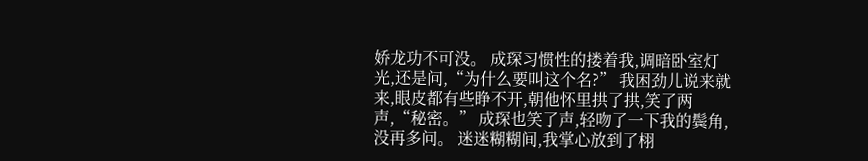娇龙功不可没。 成琛习惯性的搂着我,调暗卧室灯光,还是问,“为什么要叫这个名?” 我困劲儿说来就来,眼皮都有些睁不开,朝他怀里拱了拱,笑了两声,“秘密。” 成琛也笑了声,轻吻了一下我的鬓角,没再多问。 迷迷糊糊间,我掌心放到了栩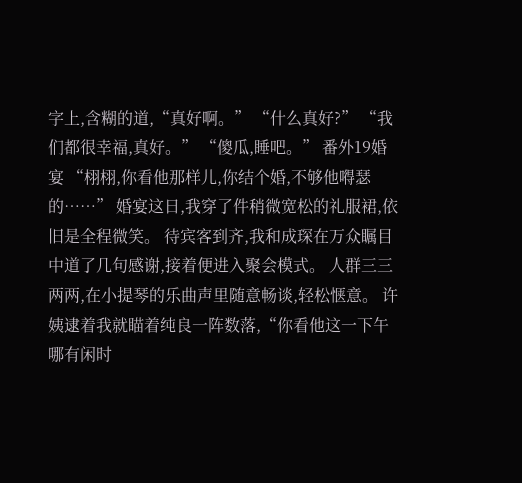字上,含糊的道,“真好啊。” “什么真好?” “我们都很幸福,真好。” “傻瓜,睡吧。” 番外19婚宴 “栩栩,你看他那样儿,你结个婚,不够他嘚瑟的……” 婚宴这日,我穿了件稍微宽松的礼服裙,依旧是全程微笑。 待宾客到齐,我和成琛在万众瞩目中道了几句感谢,接着便进入聚会模式。 人群三三两两,在小提琴的乐曲声里随意畅谈,轻松惬意。 许姨逮着我就瞄着纯良一阵数落,“你看他这一下午哪有闲时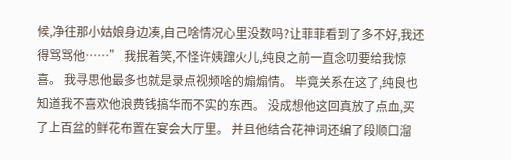候,净往那小姑娘身边凑,自己啥情况心里没数吗?让菲菲看到了多不好,我还得骂骂他……” 我抿着笑,不怪许姨蹿火儿,纯良之前一直念叨要给我惊喜。 我寻思他最多也就是录点视频啥的煽煽情。 毕竟关系在这了,纯良也知道我不喜欢他浪费钱搞华而不实的东西。 没成想他这回真放了点血,买了上百盆的鲜花布置在宴会大厅里。 并且他结合花神词还编了段顺口溜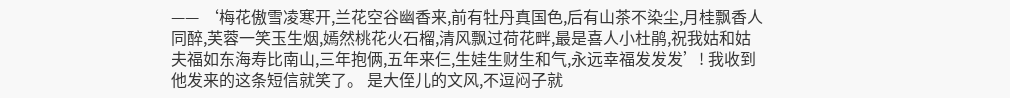—— ‘梅花傲雪凌寒开,兰花空谷幽香来,前有牡丹真国色,后有山茶不染尘,月桂飘香人同醉,芙蓉一笑玉生烟,嫣然桃花火石榴,清风飘过荷花畔,最是喜人小杜鹃,祝我姑和姑夫福如东海寿比南山,三年抱俩,五年来仨,生娃生财生和气,永远幸福发发发’! 我收到他发来的这条短信就笑了。 是大侄儿的文风,不逗闷子就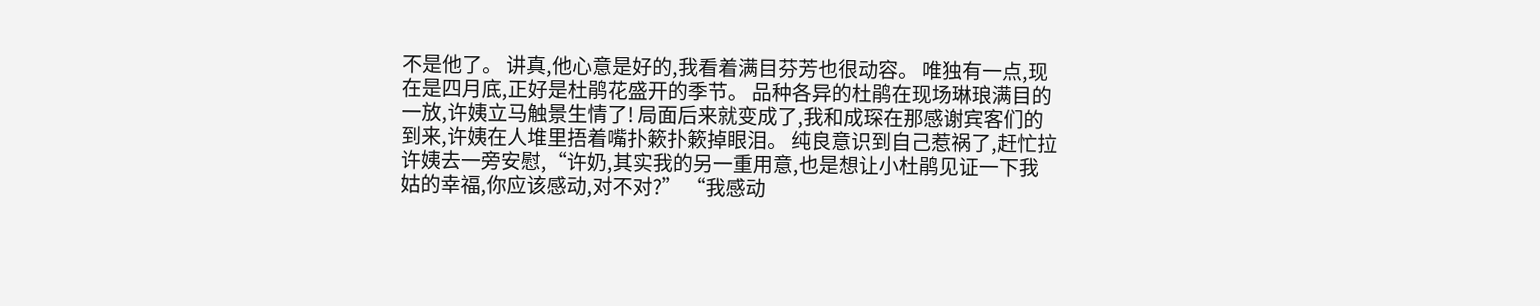不是他了。 讲真,他心意是好的,我看着满目芬芳也很动容。 唯独有一点,现在是四月底,正好是杜鹃花盛开的季节。 品种各异的杜鹃在现场琳琅满目的一放,许姨立马触景生情了! 局面后来就变成了,我和成琛在那感谢宾客们的到来,许姨在人堆里捂着嘴扑簌扑簌掉眼泪。 纯良意识到自己惹祸了,赶忙拉许姨去一旁安慰,“许奶,其实我的另一重用意,也是想让小杜鹃见证一下我姑的幸福,你应该感动,对不对?” “我感动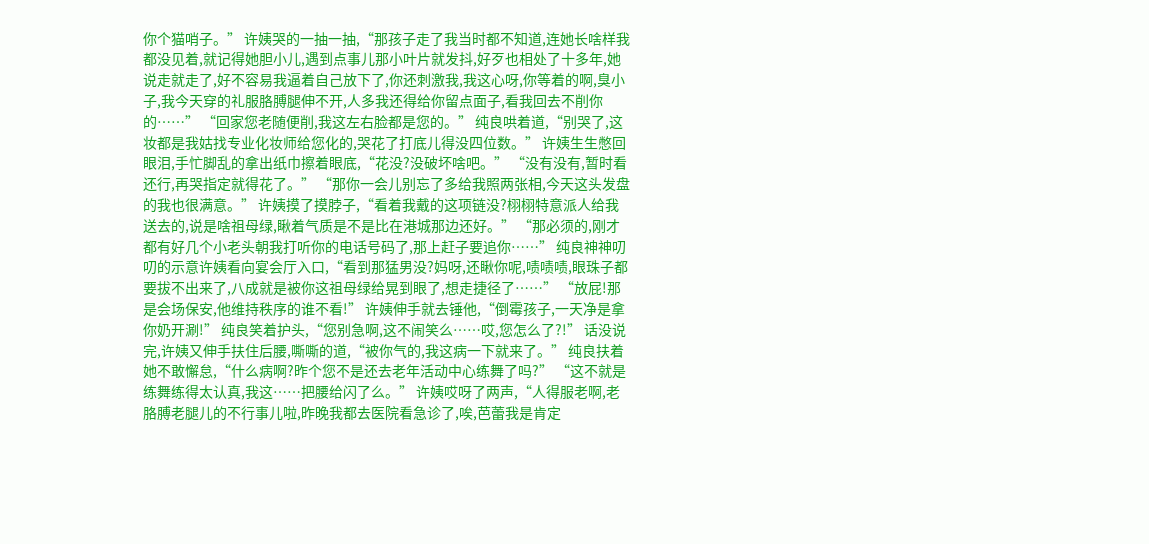你个猫哨子。” 许姨哭的一抽一抽,“那孩子走了我当时都不知道,连她长啥样我都没见着,就记得她胆小儿,遇到点事儿那小叶片就发抖,好歹也相处了十多年,她说走就走了,好不容易我逼着自己放下了,你还刺激我,我这心呀,你等着的啊,臭小子,我今天穿的礼服胳膊腿伸不开,人多我还得给你留点面子,看我回去不削你的……” “回家您老随便削,我这左右脸都是您的。” 纯良哄着道,“别哭了,这妆都是我姑找专业化妆师给您化的,哭花了打底儿得没四位数。” 许姨生生憋回眼泪,手忙脚乱的拿出纸巾擦着眼底,“花没?没破坏啥吧。” “没有没有,暂时看还行,再哭指定就得花了。” “那你一会儿别忘了多给我照两张相,今天这头发盘的我也很满意。” 许姨摸了摸脖子,“看着我戴的这项链没?栩栩特意派人给我送去的,说是啥祖母绿,瞅着气质是不是比在港城那边还好。” “那必须的,刚才都有好几个小老头朝我打听你的电话号码了,那上赶子要追你……” 纯良神神叨叨的示意许姨看向宴会厅入口,“看到那猛男没?妈呀,还瞅你呢,啧啧啧,眼珠子都要拔不出来了,八成就是被你这祖母绿给晃到眼了,想走捷径了……” “放屁!那是会场保安,他维持秩序的谁不看!” 许姨伸手就去锤他,“倒霉孩子,一天净是拿你奶开涮!” 纯良笑着护头,“您别急啊,这不闹笑么……哎,您怎么了?!” 话没说完,许姨又伸手扶住后腰,嘶嘶的道,“被你气的,我这病一下就来了。” 纯良扶着她不敢懈怠,“什么病啊?昨个您不是还去老年活动中心练舞了吗?” “这不就是练舞练得太认真,我这……把腰给闪了么。” 许姨哎呀了两声,“人得服老啊,老胳膊老腿儿的不行事儿啦,昨晚我都去医院看急诊了,唉,芭蕾我是肯定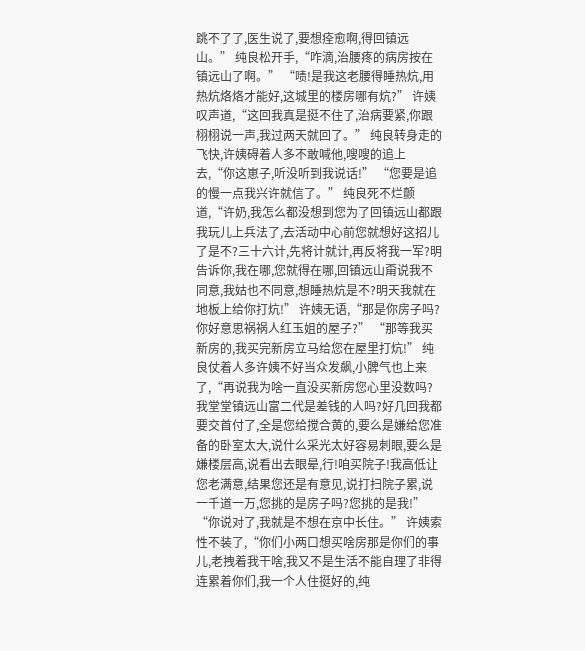跳不了了,医生说了,要想痊愈啊,得回镇远山。” 纯良松开手,“咋滴,治腰疼的病房按在镇远山了啊。” “啧!是我这老腰得睡热炕,用热炕烙烙才能好,这城里的楼房哪有炕?” 许姨叹声道,“这回我真是挺不住了,治病要紧,你跟栩栩说一声,我过两天就回了。” 纯良转身走的飞快,许姨碍着人多不敢喊他,嗖嗖的追上去,“你这崽子,听没听到我说话!” “您要是追的慢一点我兴许就信了。” 纯良死不烂颤道,“许奶,我怎么都没想到您为了回镇远山都跟我玩儿上兵法了,去活动中心前您就想好这招儿了是不?三十六计,先将计就计,再反将我一军?明告诉你,我在哪,您就得在哪,回镇远山甭说我不同意,我姑也不同意,想睡热炕是不?明天我就在地板上给你打炕!” 许姨无语,“那是你房子吗?你好意思祸祸人红玉姐的屋子?” “那等我买新房的,我买完新房立马给您在屋里打炕!” 纯良仗着人多许姨不好当众发飙,小脾气也上来了,“再说我为啥一直没买新房您心里没数吗?我堂堂镇远山富二代是差钱的人吗?好几回我都要交首付了,全是您给搅合黄的,要么是嫌给您准备的卧室太大,说什么采光太好容易刺眼,要么是嫌楼层高,说看出去眼晕,行!咱买院子!我高低让您老满意,结果您还是有意见,说打扫院子累,说一千道一万,您挑的是房子吗?您挑的是我!” “你说对了,我就是不想在京中长住。” 许姨索性不装了,“你们小两口想买啥房那是你们的事儿,老拽着我干啥,我又不是生活不能自理了非得连累着你们,我一个人住挺好的,纯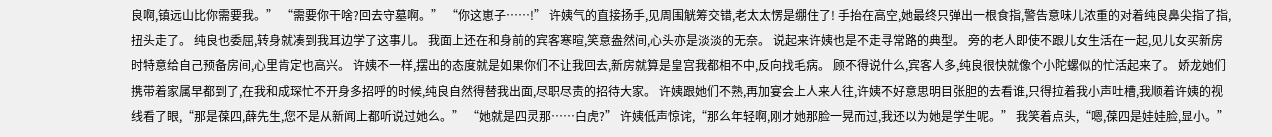良啊,镇远山比你需要我。” “需要你干啥?回去守墓啊。” “你这崽子……!” 许姨气的直接扬手,见周围觥筹交错,老太太愣是绷住了! 手抬在高空,她最终只弹出一根食指,警告意味儿浓重的对着纯良鼻尖指了指,扭头走了。 纯良也委屈,转身就凑到我耳边学了这事儿。 我面上还在和身前的宾客寒暄,笑意盎然间,心头亦是淡淡的无奈。 说起来许姨也是不走寻常路的典型。 旁的老人即使不跟儿女生活在一起,见儿女买新房时特意给自己预备房间,心里肯定也高兴。 许姨不一样,摆出的态度就是如果你们不让我回去,新房就算是皇宫我都相不中,反向找毛病。 顾不得说什么,宾客人多,纯良很快就像个小陀螺似的忙活起来了。 娇龙她们携带着家属早都到了,在我和成琛忙不开身多招呼的时候,纯良自然得替我出面,尽职尽责的招待大家。 许姨跟她们不熟,再加宴会上人来人往,许姨不好意思明目张胆的去看谁,只得拉着我小声吐槽,我顺着许姨的视线看了眼,“那是葆四,薛先生,您不是从新闻上都听说过她么。” “她就是四灵那……白虎?” 许姨低声惊诧,“那么年轻啊,刚才她那脸一晃而过,我还以为她是学生呢。” 我笑着点头,“嗯,葆四是娃娃脸,显小。”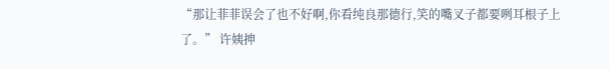“那让菲菲误会了也不好啊,你看纯良那德行,笑的嘴叉子都要咧耳根子上了。” 许姨抻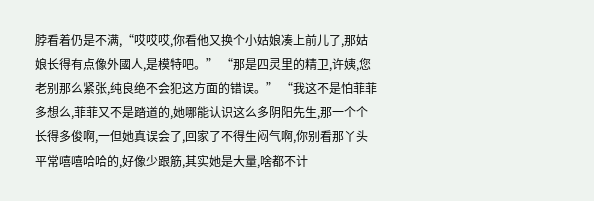脖看着仍是不满,“哎哎哎,你看他又换个小姑娘凑上前儿了,那姑娘长得有点像外國人,是模特吧。” “那是四灵里的精卫,许姨,您老别那么紧张,纯良绝不会犯这方面的错误。” “我这不是怕菲菲多想么,菲菲又不是踏道的,她哪能认识这么多阴阳先生,那一个个长得多俊啊,一但她真误会了,回家了不得生闷气啊,你别看那丫头平常嘻嘻哈哈的,好像少跟筋,其实她是大量,啥都不计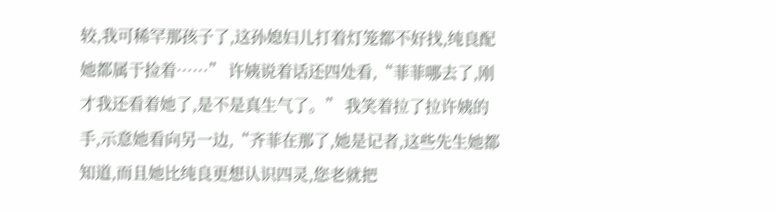较,我可稀罕那孩子了,这孙媳妇儿打着灯笼都不好找,纯良配她都属于捡着……” 许姨说着话还四处看,“菲菲哪去了,刚才我还看着她了,是不是真生气了。” 我笑着拉了拉许姨的手,示意她看向另一边,“齐菲在那了,她是记者,这些先生她都知道,而且她比纯良更想认识四灵,您老就把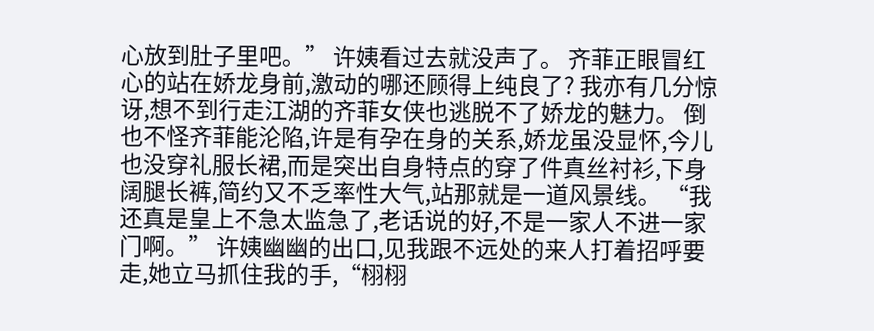心放到肚子里吧。” 许姨看过去就没声了。 齐菲正眼冒红心的站在娇龙身前,激动的哪还顾得上纯良了? 我亦有几分惊讶,想不到行走江湖的齐菲女侠也逃脱不了娇龙的魅力。 倒也不怪齐菲能沦陷,许是有孕在身的关系,娇龙虽没显怀,今儿也没穿礼服长裙,而是突出自身特点的穿了件真丝衬衫,下身阔腿长裤,简约又不乏率性大气,站那就是一道风景线。 “我还真是皇上不急太监急了,老话说的好,不是一家人不进一家门啊。” 许姨幽幽的出口,见我跟不远处的来人打着招呼要走,她立马抓住我的手,“栩栩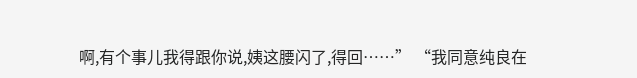啊,有个事儿我得跟你说,姨这腰闪了,得回……” “我同意纯良在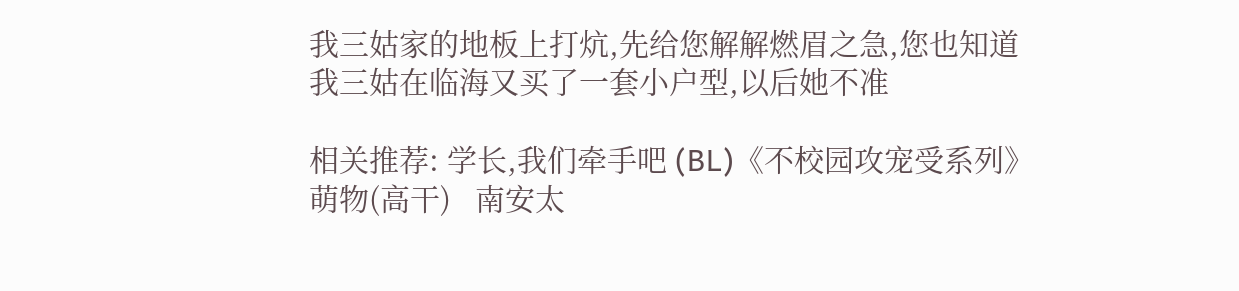我三姑家的地板上打炕,先给您解解燃眉之急,您也知道我三姑在临海又买了一套小户型,以后她不准

相关推荐: 学长,我们牵手吧 (BL)《不校园攻宠受系列》   萌物(高干)   南安太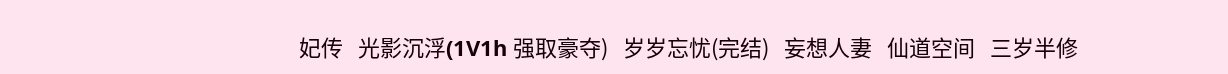妃传   光影沉浮(1V1h 强取豪夺)   岁岁忘忧(完结)   妄想人妻   仙道空间   三岁半修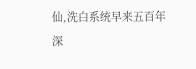仙,洗白系统早来五百年   深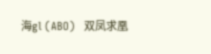海gl (ABO)   双凤求凰